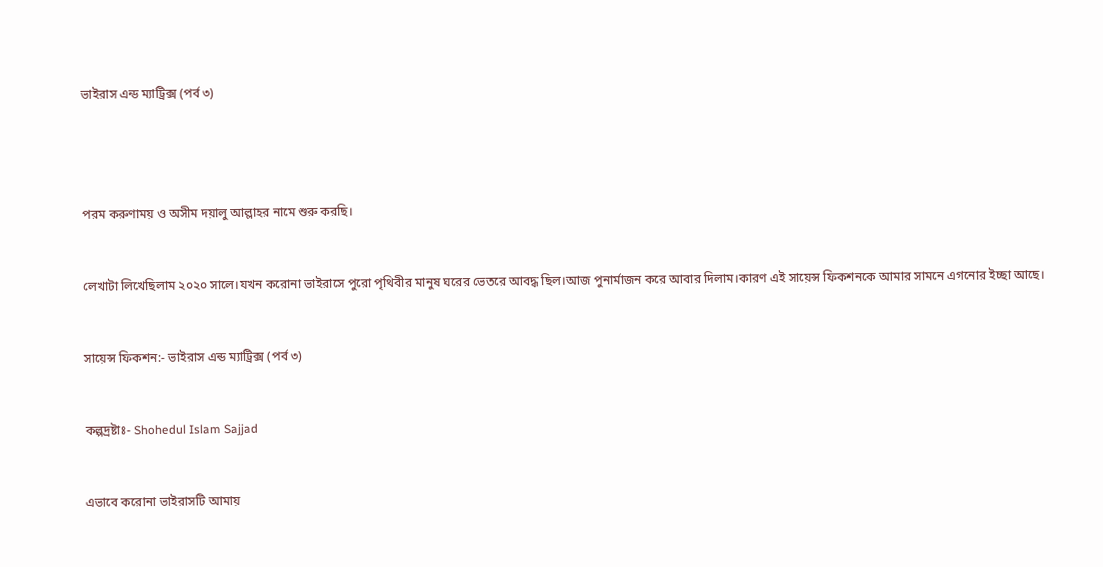ভাইরাস এন্ড ম্যাট্রিক্স (পর্ব ৩)




পরম করুণাময় ও অসীম দয়ালু আল্লাহর নামে শুরু করছি।


লেখাটা লিখেছিলাম ২০২০ সালে।যখন করোনা ভাইরাসে পুরো পৃথিবীর মানুষ ঘরের ভেতরে আবদ্ধ ছিল।আজ পুনার্মাজন করে আবার দিলাম।কারণ এই সায়েন্স ফিকশনকে আমার সামনে এগনোর ইচ্ছা আছে।


সায়েন্স ফিকশন:- ভাইরাস এন্ড ম্যাট্রিক্স (পর্ব ৩)


কল্পদ্রষ্টাঃ- Shohedul Islam Sajjad


এভাবে করোনা ভাইরাসটি আমায়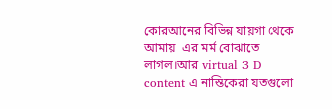কোরআনের বিভিন্ন যায়গা থেকে আমায়  এর মর্ম বোঝাতে লাগল।আর virtual 3 D content এ নাস্তিকেরা যতগুলো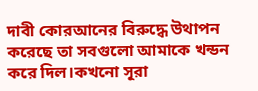দাবী কোরআনের বিরুদ্ধে উথাপন করেছে তা সবগুলো আমাকে খন্ডন করে দিল।কখনো সূরা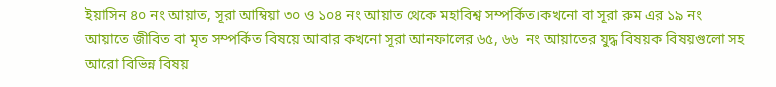ইয়াসিন ৪০ নং আয়াত, সূরা আম্বিয়া ৩০ ও ১০৪ নং আয়াত থেকে মহাবিশ্ব সম্পর্কিত।কখনো বা সূরা রুম এর ১৯ নং আয়াতে জীবিত বা মৃত সম্পর্কিত বিষয়ে আবার কখনো সূরা আনফালের ৬৫, ৬৬  নং আয়াতের যুদ্ধ বিষয়ক বিষয়গুলো সহ আরো বিভিন্ন বিষয়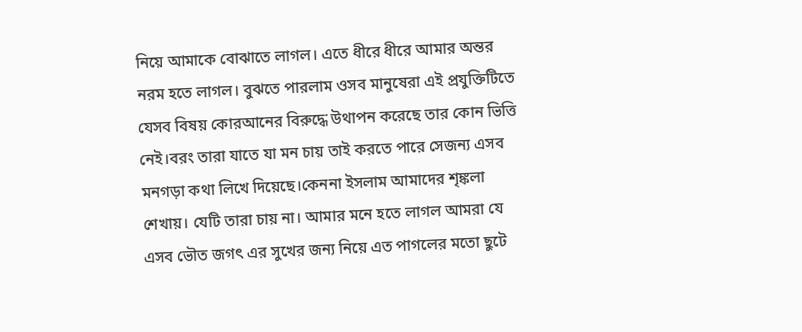নিয়ে আমাকে বোঝাতে লাগল। এতে ধীরে ধীরে আমার অন্তর নরম হতে লাগল। বুঝতে পারলাম ওসব মানুষেরা এই প্রযুক্তিটিতে যেসব বিষয় কোরআনের বিরুদ্ধে উথাপন করেছে তার কোন ভিত্তি নেই।বরং তারা যাতে যা মন চায় তাই করতে পারে সেজন্য এসব মনগড়া কথা লিখে দিয়েছে।কেননা ইসলাম আমাদের শৃঙ্কলা শেখায়। যেটি তারা চায় না। আমার মনে হতে লাগল আমরা যে এসব ভৌত জগৎ এর সুখের জন্য নিয়ে এত পাগলের মতো ছুটে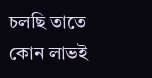চলছি তাতে কোন লাভই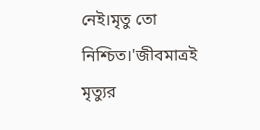নেই।মৃতু তো নিশ্চিত।'জীবমাত্রই মৃত্যুর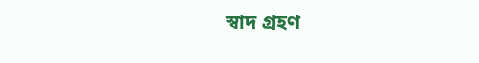স্বাদ গ্রহণ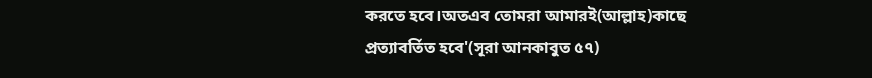করতে হবে।অতএব তোমরা আমারই(আল্লাহ)কাছে প্রত্যাবর্তিত হবে'(সূরা আনকাবুত ৫৭)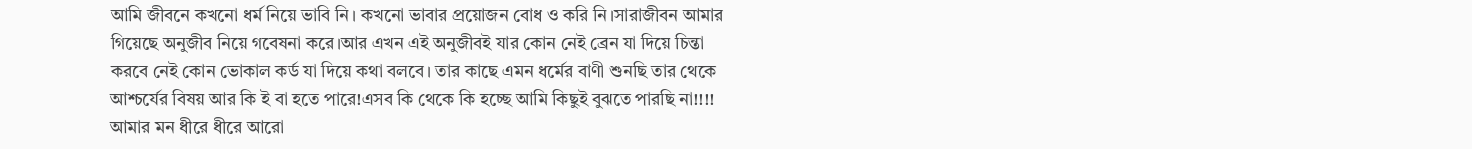আমি জীবনে কখনো ধর্ম নিয়ে ভাবি নি। কখনো ভাবার প্রয়োজন বোধ ও করি নি।সারাজীবন আমার গিয়েছে অনুজীব নিয়ে গবেষনা করে।আর এখন এই অনুজীবই যার কোন নেই ব্রেন যা দিয়ে চিন্তা করবে নেই কোন ভোকাল কর্ড যা দিয়ে কথা বলবে। তার কাছে এমন ধর্মের বাণী শুনছি তার থেকে আশ্চর্যের বিষয় আর কি ই বা হতে পারে!এসব কি থেকে কি হচ্ছে আমি কিছুই বুঝতে পারছি না!!!! আমার মন ধীরে ধীরে আরো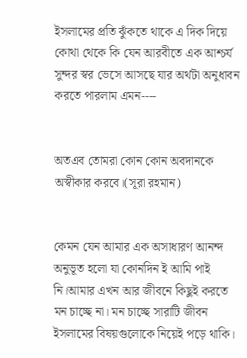ইসলামের প্রতি ঝুঁকতে থাকে এ দিক দিয়ে কোথা থেকে কি যেন আরবীতে এক আশ্চর্য সুন্দর স্বর ভেসে আসছে যার অর্থটা অনুধাবন করতে পারলাম এমন----


অতএব তোমরা কোন কোন অবদানকে অস্বীকার করবে।(সূরা রহমান)


কেমন যেন আমার এক অসাধারণ আনন্দ অনুভূত হলো যা কোনদিন ই আমি পাই নি।আমার এখন আর জীবনে কিছুই করতে মন চাচ্ছে না। মন চাচ্ছে সারাটি জীবন ইসলামের বিষয়গুলোকে নিয়েই পড়ে থাকি।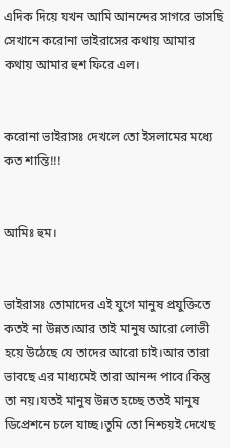এদিক দিয়ে যখন আমি আনন্দের সাগরে ভাসছি সেখানে করোনা ভাইরাসের কথায় আমার কথায় আমার হুশ ফিরে এল।


করোনা ভাইরাসঃ দেখলে তো ইসলামের মধ্যে কত শান্তি!!!


আমিঃ হুম।


ভাইরাসঃ তোমাদের এই যুগে মানুষ প্রযুক্তিতে কতই না উন্নত।আর তাই মানুষ আরো লোভী হয়ে উঠেছে যে তাদের আরো চাই।আর তারা ভাবছে এর মাধ্যমেই তারা আনন্দ পাবে।কিন্তু তা নয়।যতই মানুষ উন্নত হচ্ছে ততই মানুষ ডিপ্রেশনে চলে যাচ্ছ।তুমি তো নিশ্চয়ই দেখেছ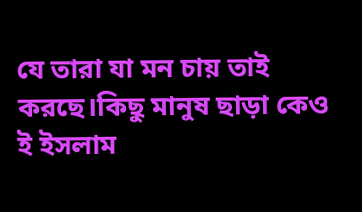যে তারা যা মন চায় তাই করছে।কিছু মানুষ ছাড়া কেও ই ইসলাম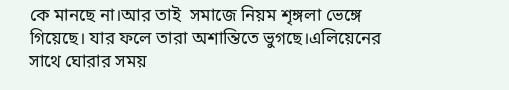কে মানছে না।আর তাই  সমাজে নিয়ম শৃঙ্গলা ভেঙ্গে গিয়েছে। যার ফলে তারা অশান্তিতে ভুগছে।এলিয়েনের সাথে ঘোরার সময়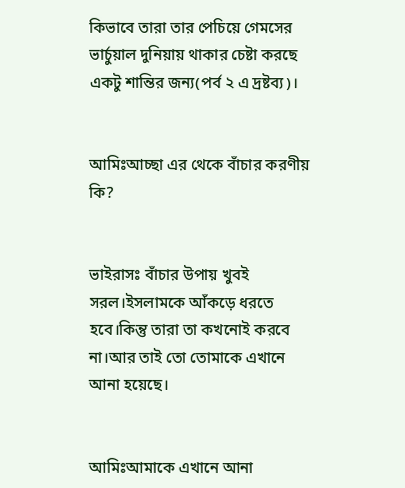কিভাবে তারা তার পেচিয়ে গেমসের ভার্চুয়াল দুনিয়ায় থাকার চেষ্টা করছে একটু শান্তির জন্য(পর্ব ২ এ দ্রষ্টব্য)।


আমিঃআচ্ছা এর থেকে বাঁচার করণীয় কি?


ভাইরাসঃ বাঁচার উপায় খুবই সরল।ইসলামকে আঁকড়ে ধরতে হবে।কিন্তু তারা তা কখনোই করবে না।আর তাই তো তোমাকে এখানে আনা হয়েছে।


আমিঃআমাকে এখানে আনা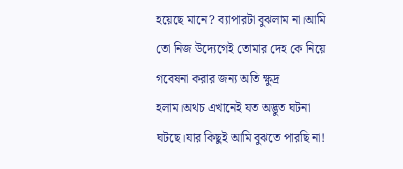হয়েছে মানে? ব্যাপারটা বুঝলাম না।আমি তো নিজ উদ্যেগেই তোমার দেহ কে নিয়ে গবেষনা করার জন্য অতি ক্ষুদ্র হলাম।অথচ এখানেই যত অদ্ভুত ঘটনা ঘটছে।যার কিছুই আমি বুঝতে পারছি না!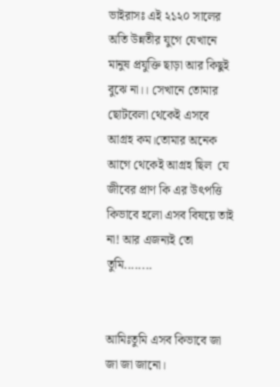ভাইরাসঃ এই ২১২০ সালের অতি উন্নতীর যুগে যেখানে মানুষ প্রযুক্তি ছাড়া আর কিছুই বুঝে না।। সেখানে তোমার ছোটবেলা থেকেই এসবে আগ্রহ কম।তোমার অনেক আগে থেকেই আগ্রহ ছিল  যে জীবের প্রাণ কি এর উৎপত্তি কিভাবে হলো এসব বিষয়ে তাই না! আর এজন্যই তো তুমি........


আমিঃতুমি এসব কিভাবে জা জা জা জানো।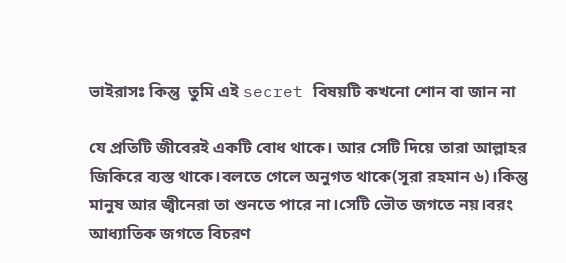ভাইরাসঃ কিন্তু  তুমি এই secret বিষয়টি কখনো শোন বা জান না

যে প্রতিটি জীবেরই একটি বোধ থাকে। আর সেটি দিয়ে তারা আল্লাহর জিকিরে ব্যস্ত থাকে।বলতে গেলে অনুগত থাকে(সূরা রহমান ৬)।কিন্তু মানুষ আর জ্বীনেরা তা শুনতে পারে না।সেটি ভৌত জগতে নয়।বরং আধ্যাতিক জগতে বিচরণ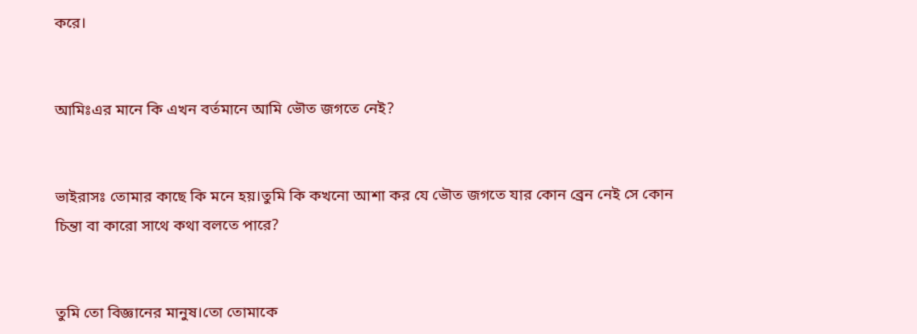করে।


আমিঃএর মানে কি এখন বর্তমানে আমি ভৌত জগতে নেই?


ভাইরাসঃ তোমার কাছে কি মনে হয়।তুমি কি কখনো আশা কর যে ভৌত জগতে যার কোন ব্রেন নেই সে কোন চিন্তা বা কারো সাথে কথা বলতে পারে?


তুমি তো বিজ্ঞানের মানুষ।তো তোমাকে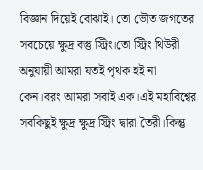বিজ্ঞান দিয়েই বোঝাই। তো ভৌত জগতের সবচেয়ে ক্ষুদ্র বস্তু স্ট্রিং।তো স্ট্রিং থিউরী অনুযায়ী আমরা যতই পৃথক হই না কেন।বরং আমরা সবাই এক।এই মহাবিশ্বের সবকিছুই ক্ষুদ্র ক্ষুদ্র স্ট্রিং দ্বারা তৈরী।কিন্তু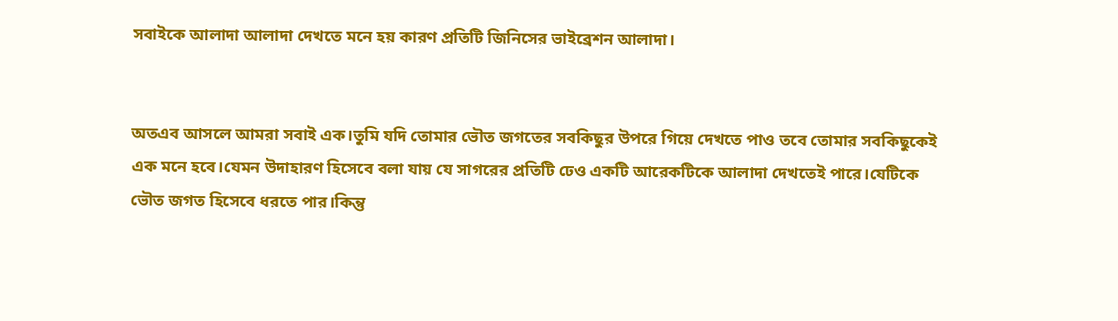সবাইকে আলাদা আলাদা দেখতে মনে হয় কারণ প্রতিটি জিনিসের ভাইব্রেশন আলাদা।


অতএব আসলে আমরা সবাই এক।তুমি যদি তোমার ভৌত জগতের সবকিছুর উপরে গিয়ে দেখতে পাও তবে তোমার সবকিছুকেই এক মনে হবে।যেমন উদাহারণ হিসেবে বলা যায় যে সাগরের প্রতিটি ঢেও একটি আরেকটিকে আলাদা দেখতেই পারে।যেটিকে ভৌত জগত হিসেবে ধরতে পার।কিন্তু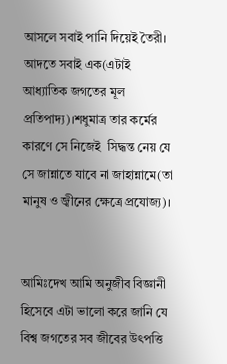আসলে সবাই পানি দিয়েই তৈরী। আদতে সবাই এক(এটাই আধ্যাতিক জগতের মূল প্রতিপাদ্য)।শধুমাত্র তার কর্মের কারণে সে নিজেই  সিদ্ধন্ত নেয় যে সে জান্নাতে যাবে না জাহান্নামে(তা মানুষ ও জ্বীনের ক্ষেত্রে প্রযোজ্য)।


আমিঃদেখ আমি অনুজীব বিজ্ঞানী হিসেবে এটা ভালো করে জানি যে বিশ্ব জগতের সব জীবের উৎপত্তি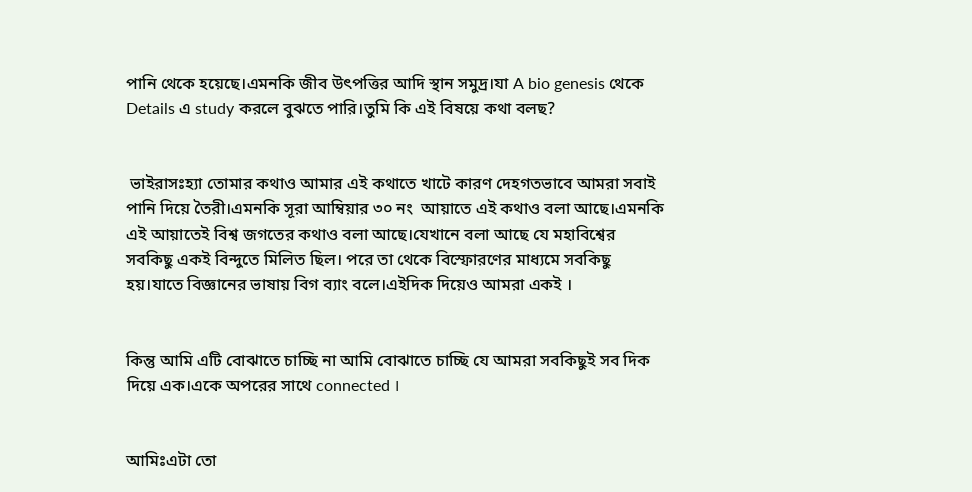পানি থেকে হয়েছে।এমনকি জীব উৎপত্তির আদি স্থান সমুদ্র।যা A bio genesis থেকে Details এ study করলে বুঝতে পারি।তুমি কি এই বিষয়ে কথা বলছ?


 ভাইরাসঃহ্যা তোমার কথাও আমার এই কথাতে খাটে কারণ দেহগতভাবে আমরা সবাই পানি দিয়ে তৈরী।এমনকি সূরা আম্বিয়ার ৩০ নং  আয়াতে এই কথাও বলা আছে।এমনকি এই আয়াতেই বিশ্ব জগতের কথাও বলা আছে।যেখানে বলা আছে যে মহাবিশ্বের সবকিছু একই বিন্দুতে মিলিত ছিল। পরে তা থেকে বিস্ফোরণের মাধ্যমে সবকিছু হয়।যাতে বিজ্ঞানের ভাষায় বিগ ব্যাং বলে।এইদিক দিয়েও আমরা একই ।


কিন্তু আমি এটি বোঝাতে চাচ্ছি না আমি বোঝাতে চাচ্ছি যে আমরা সবকিছুই সব দিক দিয়ে এক।একে অপরের সাথে connected ।


আমিঃএটা তো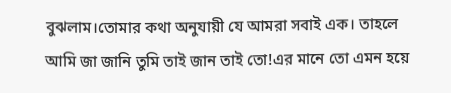বুঝলাম।তোমার কথা অনুযায়ী যে আমরা সবাই এক। তাহলে আমি জা জানি তুমি তাই জান তাই তো!এর মানে তো এমন হয়ে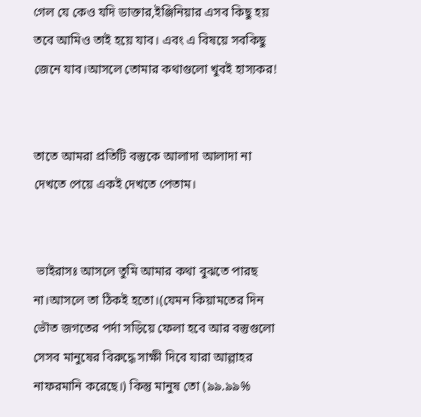গেল যে কেও যদি ডাক্তার,ইঞ্জিনিয়ার এসব কিছু হয় তবে আমিও তাই হয়ে যাব। এবং এ বিষয়ে সবকিছু জেনে যাব।আসলে তোমার কথাগুলো খুবই হাস্যকর!


তাতে আমরা প্রতিটি বস্তুকে আলাদা আলাদা না দেখতে পেয়ে একই দেখতে পেতাম।


 ভাইরাসঃ আসলে তুমি আমার কথা বুঝতে পারছ না।আসলে তা ঠিকই হতো।(যেমন কিয়ামতের দিন ভৌত জগতের পর্দা সড়িয়ে ফেলা হবে আর বস্তুগুলো সেসব মানুষের বিরুদ্ধে সাক্ষী দিবে যারা আল্লাহর নাফরমানি করেছে।) কিন্তু মানুষ তো (৯৯.৯৯%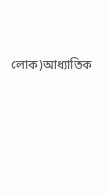লোক)আধ্যাতিক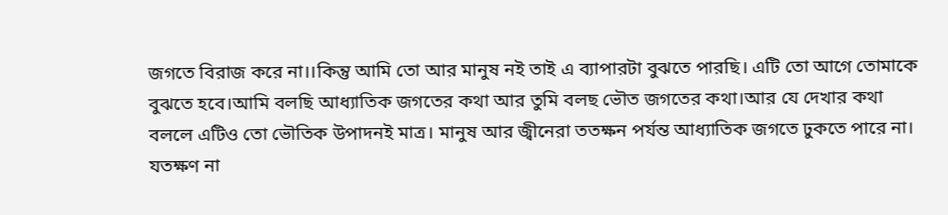জগতে বিরাজ করে না।।কিন্তু আমি তো আর মানুষ নই তাই এ ব্যাপারটা বুঝতে পারছি। এটি তো আগে তোমাকে বুঝতে হবে।আমি বলছি আধ্যাতিক জগতের কথা আর তুমি বলছ ভৌত জগতের কথা।আর যে দেখার কথা বললে এটিও তো ভৌতিক উপাদনই মাত্র। মানুষ আর জ্বীনেরা ততক্ষন পর্যন্ত আধ্যাতিক জগতে ঢুকতে পারে না। যতক্ষণ না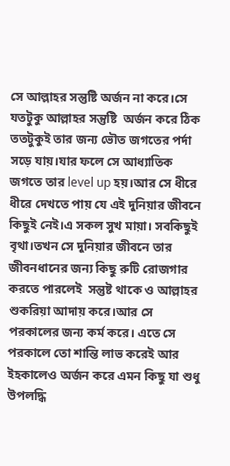সে আল্লাহর সন্তুষ্টি অর্জন না করে।সে যতটুকু আল্লাহর সন্তুষ্টি  অর্জন করে ঠিক ততটুকুই তার জন্য ভৌত জগতের পর্দা সড়ে যায়।যার ফলে সে আধ্যাতিক জগতে তার level up হয়।আর সে ধীরে ধীরে দেখতে পায় যে এই দুনিয়ার জীবনে কিছুই নেই।এ সকল সুখ মায়া। সবকিছুই বৃথা।তখন সে দুনিয়ার জীবনে তার জীবনধানের জন্য কিছু রুটি রোজগার করতে পারলেই  সন্তুষ্ট থাকে ও আল্লাহর শুকরিয়া আদায় করে।আর সে পরকালের জন্য কর্ম করে। এতে সে পরকালে তো শান্তি লাভ করেই আর ইহকালেও অর্জন করে এমন কিছু যা শুধু উপলদ্ধি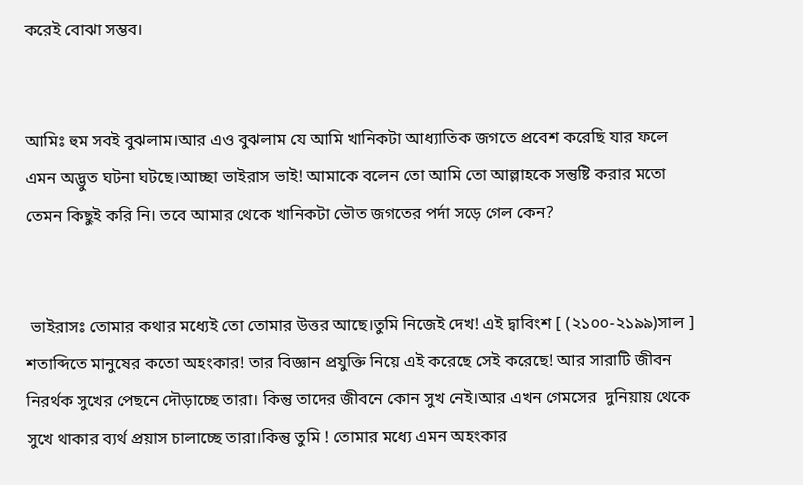করেই বোঝা সম্ভব।


আমিঃ হুম সবই বুঝলাম।আর এও বুঝলাম যে আমি খানিকটা আধ্যাতিক জগতে প্রবেশ করেছি যার ফলে এমন অদ্ভুত ঘটনা ঘটছে।আচ্ছা ভাইরাস ভাই! আমাকে বলেন তো আমি তো আল্লাহকে সন্তুষ্টি করার মতো তেমন কিছুই করি নি। তবে আমার থেকে খানিকটা ভৌত জগতের পর্দা সড়ে গেল কেন?


 ভাইরাসঃ তোমার কথার মধ্যেই তো তোমার উত্তর আছে।তুমি নিজেই দেখ! এই দ্বাবিংশ [ (২১০০-২১৯৯)সাল ] শতাব্দিতে মানুষের কতো অহংকার! তার বিজ্ঞান প্রযুক্তি নিয়ে এই করেছে সেই করেছে! আর সারাটি জীবন নিরর্থক সুখের পেছনে দৌড়াচ্ছে তারা। কিন্তু তাদের জীবনে কোন সুখ নেই।আর এখন গেমসের  দুনিয়ায় থেকে সুখে থাকার ব্যর্থ প্র‍য়াস চালাচ্ছে তারা।কিন্তু তুমি ! তোমার মধ্যে এমন অহংকার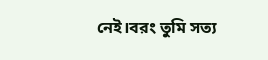নেই।বরং তুমি সত্য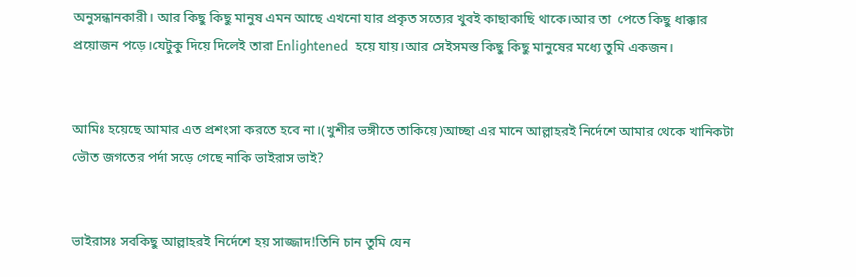অনুসন্ধানকারী। আর কিছু কিছু মানুষ এমন আছে এখনো যার প্রকৃত সত্যের খুবই কাছাকাছি থাকে।আর তা  পেতে কিছু ধাক্কার প্রয়োজন পড়ে।যেটুকু দিয়ে দিলেই তারা Enlightened  হয়ে যায়।আর সেইসমস্ত কিছু কিছু মানুষের মধ্যে তুমি একজন।


আমিঃ হয়েছে আমার এত প্রশংসা করতে হবে না।(খুশীর ভঙ্গীতে তাকিয়ে)আচ্ছা এর মানে আল্লাহরই নির্দেশে আমার থেকে খানিকটা ভৌত জগতের পর্দা সড়ে গেছে নাকি ভাইরাস ভাই?


ভাইরাসঃ সবকিছু আল্লাহরই নির্দেশে হয় সাজ্জাদ!তিনি চান তুমি যেন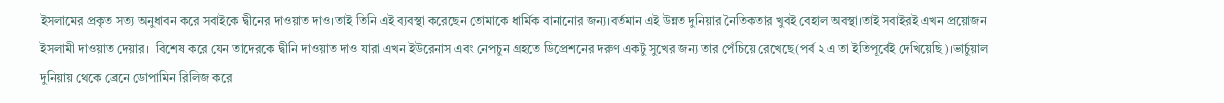ইসলামের প্রকৃত সত্য অনুধাবন করে সবাইকে দ্বীনের দাওয়াত দাও।তাই তিনি এই ব্যবস্থা করেছেন তোমাকে ধার্মিক বানানোর জন্য।বর্তমান এই উন্নত দুনিয়ার নৈতিকতার খুবই বেহাল অবস্থা।তাই সবাইরই এখন প্রয়োজন ইসলামী দাওয়াত দেয়ার।  বিশেষ করে যেন তাদেরকে দ্বীনি দাওয়াত দাও যারা এখন ইউরেনাস এবং নেপচুন গ্রহতে ডিপ্রেশনের দরুণ একটু সুখের জন্য তার পেঁচিয়ে রেখেছে(পর্ব ২ এ তা ইতিপূর্বেই দেখিয়েছি)।ভার্চুয়াল দুনিয়ায় থেকে ব্রেনে ডোপামিন রিলিজ করে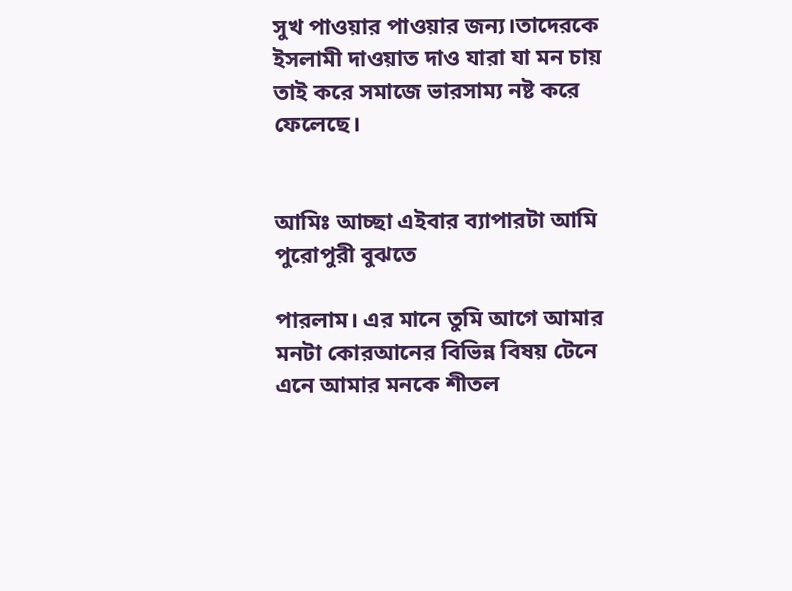সুখ পাওয়ার পাওয়ার জন্য।তাদেরকে ইসলামী দাওয়াত দাও যারা যা মন চায় তাই করে সমাজে ভারসাম্য নষ্ট করে ফেলেছে।


আমিঃ আচ্ছা এইবার ব্যাপারটা আমি পুরোপুরী বুঝতে

পারলাম। এর মানে তুমি আগে আমার মনটা কোরআনের বিভিন্ন বিষয় টেনে এনে আমার মনকে শীতল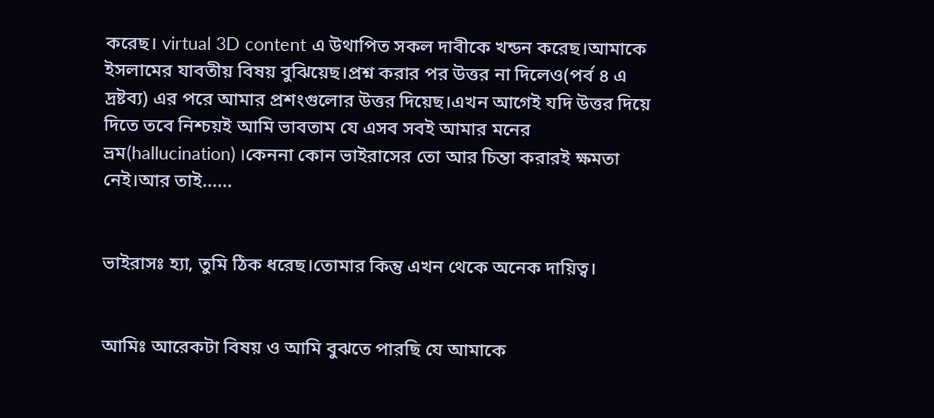করেছ। virtual 3D content এ উথাপিত সকল দাবীকে খন্ডন করেছ।আমাকে ইসলামের যাবতীয় বিষয় বুঝিয়েছ।প্রশ্ন করার পর উত্তর না দিলেও(পর্ব ৪ এ দ্রষ্টব্য) এর পরে আমার প্রশংগুলোর উত্তর দিয়েছ।এখন আগেই যদি উত্তর দিয়ে দিতে তবে নিশ্চয়ই আমি ভাবতাম যে এসব সবই আমার মনের ভ্রম(hallucination) ।কেননা কোন ভাইরাসের তো আর চিন্তা করারই ক্ষমতা নেই।আর তাই......


ভাইরাসঃ হ্যা, তুমি ঠিক ধরেছ।তোমার কিন্তু এখন থেকে অনেক দায়িত্ব।


আমিঃ আরেকটা বিষয় ও আমি বুঝতে পারছি যে আমাকে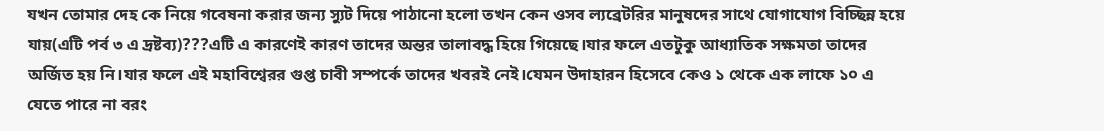যখন তোমার দেহ কে নিয়ে গবেষনা করার জন্য স্যুট দিয়ে পাঠানো হলো তখন কেন ওসব ল্যব্রেটরির মানুষদের সাথে যোগাযোগ বিচ্ছিন্ন হয়ে যায়(এটি পর্ব ৩ এ দ্রষ্টব্য)???এটি এ কারণেই কারণ তাদের অন্তর তালাবদ্ধ হিয়ে গিয়েছে।যার ফলে এতটুকু আধ্যাতিক সক্ষমতা তাদের অর্জিত হয় নি।যার ফলে এই মহাবিশ্বেরর গুপ্ত চাবী সম্পর্কে তাদের খবরই নেই।যেমন উদাহারন হিসেবে কেও ১ থেকে এক লাফে ১০ এ যেতে পারে না বরং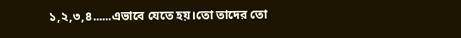১,২,৩,৪......এভাবে যেতে হয়।তো তাদের তো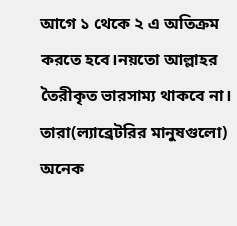আগে ১ থেকে ২ এ অতিক্রম করতে হবে।নয়তো আল্লাহর তৈরীকৃত ভারসাম্য থাকবে না। তারা(ল্যাব্রেটরির মানুষগুলো) অনেক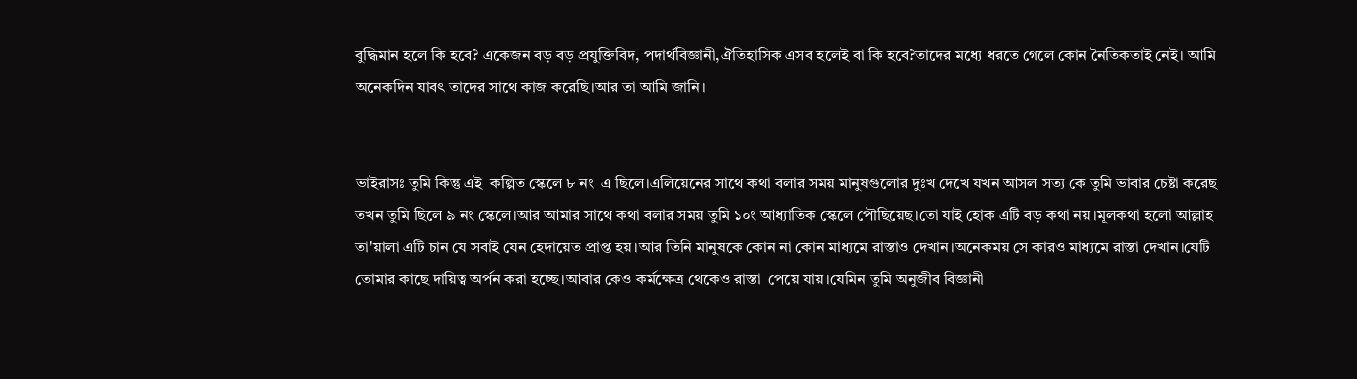বুদ্ধিমান হলে কি হবে? একেজন বড় বড় প্রযুক্তিবিদ, পদার্থবিজ্ঞানী,ঐতিহাসিক এসব হলেই বা কি হবে?তাদের মধ্যে ধরতে গেলে কোন নৈতিকতাই নেই। আমি অনেকদিন যাবৎ তাদের সাথে কাজ করেছি।আর তা আমি জানি।


ভাইরাসঃ তুমি কিন্তু এই  কল্পিত স্কেলে ৮ নং  এ ছিলে।এলিয়েনের সাথে কথা বলার সময় মানুষগুলোর দুঃখ দেখে যখন আসল সত্য কে তুমি ভাবার চেষ্টা করেছ তখন তুমি ছিলে ৯ নং স্কেলে।আর আমার সাথে কথা বলার সময় তুমি ১০ং আধ্যাতিক স্কেলে পৌছিয়েছ।তো যাই হোক এটি বড় কথা নয়।মূলকথা হলো আল্লাহ তা'য়ালা এটি চান যে সবাই যেন হেদায়েত প্রাপ্ত হয়।আর তিনি মানুষকে কোন না কোন মাধ্যমে রাস্তাও দেখান।অনেকময় সে কারও মাধ্যমে রাস্তা দেখান।যেটি তোমার কাছে দায়িত্ব অর্পন করা হচ্ছে।আবার কেও কর্মক্ষেত্র থেকেও রাস্তা  পেয়ে যায়।যেমিন তুমি অনুজীব বিজ্ঞানী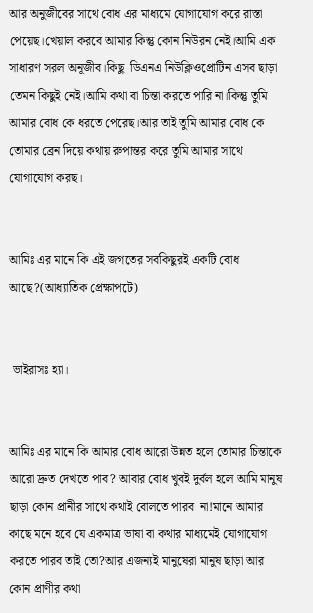আর অনুজীবের সাথে বোধ এর মাধ্যমে যোগাযোগ করে রাস্তা পেয়েছ।খেয়াল করবে আমার কিন্তু কোন নিউরন নেই।আমি এক সাধারণ সরল অনূজীব।কিছু  ডিএনএ নিউক্লিওপ্রোটিন এসব ছাড়া তেমন কিছুই নেই।আমি কথা বা চিন্তা করতে পারি না।কিন্তু তুমি আমার বোধ কে ধরতে পেরেছ।আর তাই তুমি আমার বোধ কে তোমার ব্রেন দিয়ে কথায় রুপান্তর করে তুমি আমার সাথে যোগাযোগ করছ।


আমিঃ এর মানে কি এই জগতের সবকিছুরই একটি বোধ আছে?(আধ্যাতিক প্রেক্ষাপটে)


 ভাইরাসঃ হ্যা।


আমিঃ এর মানে কি আমার বোধ আরো উন্নত হলে তোমার চিন্তাকে আরো দ্রুত দেখতে পাব? আবার বোধ খুবই দুর্বল হলে আমি মানুষ ছাড়া কোন প্রানীর সাথে কথাই বোলতে পারব  না!মানে আমার কাছে মনে হবে যে একমাত্র ভাষা বা কথার মাধ্যমেই যোগাযোগ করতে পারব তাই তো?আর এজন্যই মানুষেরা মানুষ ছাড়া আর কোন প্রাণীর কথা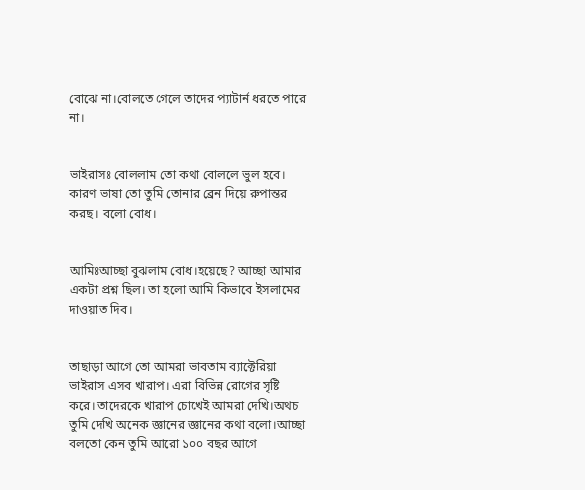বোঝে না।বোলতে গেলে তাদের প্যাটার্ন ধরতে পারে না।


ভাইরাসঃ বোললাম তো কথা বোললে ভুল হবে। কারণ ভাষা তো তুমি তোনার ব্রেন দিয়ে রুপান্তর করছ। বলো বোধ।


আমিঃআচ্ছা বুঝলাম বোধ।হয়েছে? আচ্ছা আমার একটা প্রশ্ন ছিল। তা হলো আমি কিভাবে ইসলামের দাওয়াত দিব।


তাছাড়া আগে তো আমরা ভাবতাম ব্যাক্টেরিয়া ভাইরাস এসব খারাপ। এরা বিভিন্ন রোগের সৃষ্টি করে।তাদেরকে খারাপ চোখেই আমরা দেখি।অথচ তুমি দেখি অনেক জ্ঞানের জ্ঞানের কথা বলো।আচ্ছা বলতো কেন তুমি আরো ১০০ বছর আগে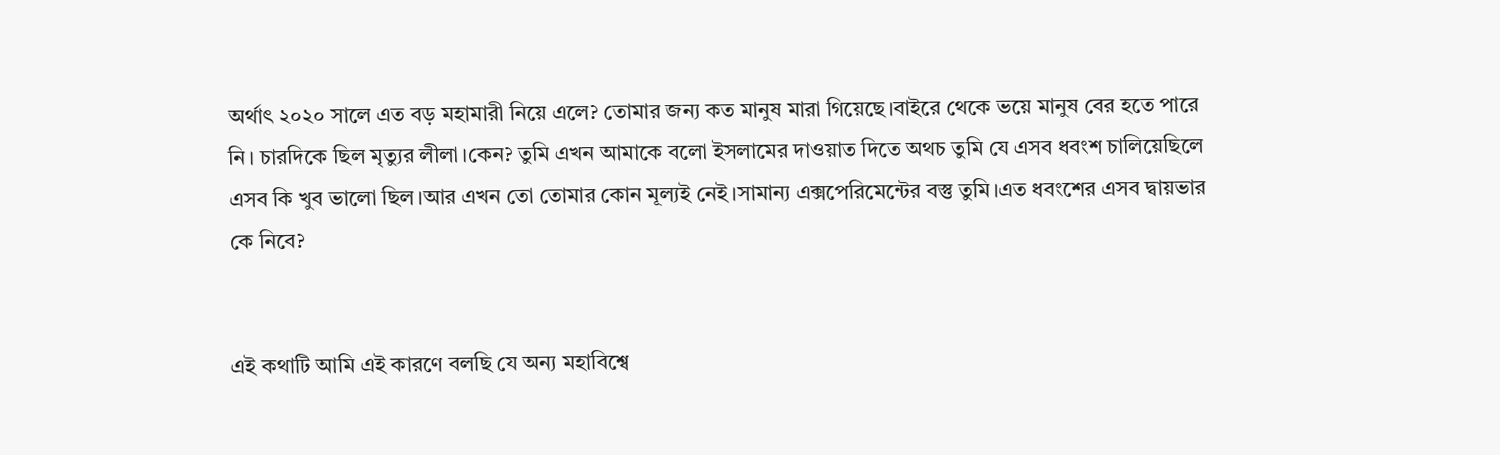অর্থাৎ ২০২০ সালে এত বড় মহামারী নিয়ে এলে? তোমার জন্য কত মানুষ মারা গিয়েছে।বাইরে থেকে ভয়ে মানুষ বের হতে পারে নি। চারদিকে ছিল মৃত্যুর লীলা।কেন? তুমি এখন আমাকে বলো ইসলামের দাওয়াত দিতে অথচ তুমি যে এসব ধবংশ চালিয়েছিলে এসব কি খুব ভালো ছিল।আর এখন তো তোমার কোন মূল্যই নেই।সামান্য এক্সপেরিমেন্টের বস্তু তুমি।এত ধবংশের এসব দ্বায়ভার কে নিবে?


এই কথাটি আমি এই কারণে বলছি যে অন্য মহাবিশ্বে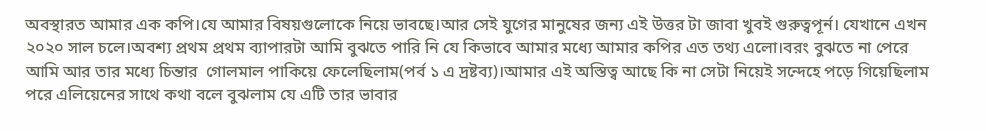অবস্থারত আমার এক কপি।যে আমার বিষয়গুলোকে নিয়ে ভাবছে।আর সেই যুগের মানুষের জন্য এই উত্তর টা জাবা খুবই গুরুত্বপূর্ন। যেখানে এখন ২০২০ সাল চলে।অবশ্য প্রথম প্রথম ব্যাপারটা আমি বুঝতে পারি নি যে কিভাবে আমার মধ্যে আমার কপির এত তথ্য এলো।বরং বুঝতে না পেরে আমি আর তার মধ্যে চিন্তার  গোলমাল পাকিয়ে ফেলেছিলাম(পর্ব ১ এ দ্রষ্টব্য)।আমার এই অস্তিত্ব আছে কি না সেটা নিয়েই সন্দেহে পড়ে গিয়েছিলাম পরে এলিয়েনের সাথে কথা বলে বুঝলাম যে এটি তার ভাবার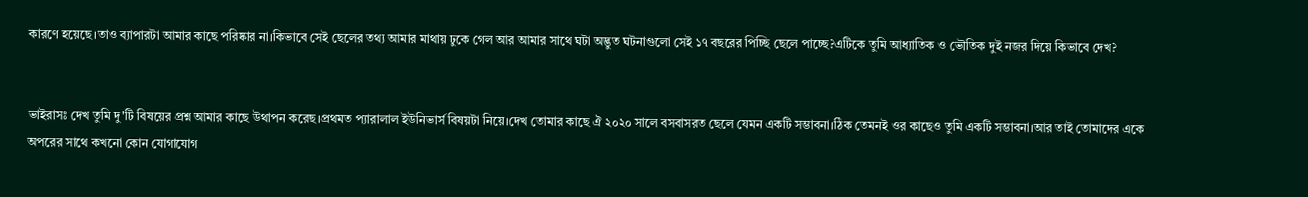কারণে হয়েছে।তাও ব্যাপারটা আমার কাছে পরিষ্কার না।কিভাবে সেই ছেলের তথ্য আমার মাথায় ঢুকে গেল আর আমার সাথে ঘটা অদ্ভুত ঘটনাগুলো সেই ১৭ বছরের পিচ্ছি ছেলে পাচ্ছে?এটিকে তুমি আধ্যাতিক ও ভৌতিক দুই নজর দিয়ে কিভাবে দেখ?


ভাইরাসঃ দেখ তুমি দু'টি বিষয়ের প্রশ্ন আমার কাছে উথাপন করেছ।প্রথমত প্যারালাল ইউনিভার্স বিষয়টা নিয়ে।দেখ তোমার কাছে ঐ ২০২০ সালে বসবাসরত ছেলে যেমন একটি সম্ভাবনা।ঠিক তেমনই ওর কাছেও তুমি একটি সম্ভাবনা।আর তাই তোমাদের একে অপরের সাথে কখনো কোন যোগাযোগ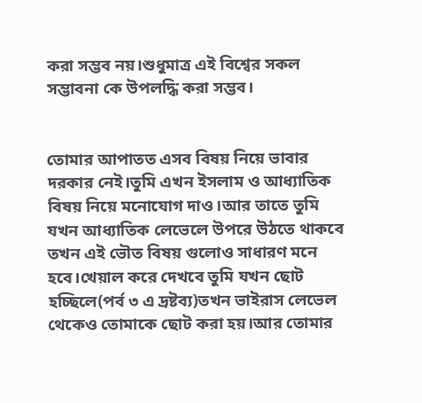করা সম্ভব নয়।শুধুমাত্র এই বিশ্বের সকল সম্ভাবনা কে উপলদ্ধি করা সম্ভব।


তোমার আপাতত এসব বিষয় নিয়ে ভাবার দরকার নেই।তুমি এখন ইসলাম ও আধ্যাতিক বিষয় নিয়ে মনোযোগ দাও।আর তাতে তুমি যখন আধ্যাতিক লেভেলে উপরে উঠতে থাকবে তখন এই ভৌত বিষয় গুলোও সাধারণ মনে হবে।খেয়াল করে দেখবে তুমি যখন ছোট হচ্ছিলে(পর্ব ৩ এ দ্রষ্টব্য)তখন ভাইরাস লেভেল থেকেও তোমাকে ছোট করা হয়।আর তোমার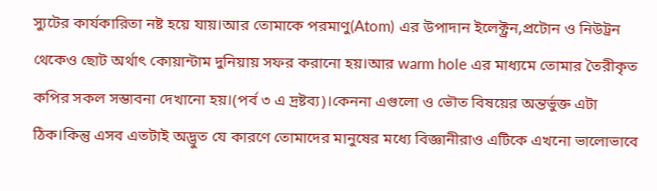স্যুটের কার্যকারিতা নষ্ট হয়ে যায়।আর তোমাকে পরমাণু(Atom) এর উপাদান ইলেক্ট্রন,প্রটোন ও নিউট্রন থেকেও ছোট অর্থাৎ কোয়ান্টাম দুনিয়ায় সফর করানো হয়।আর warm hole এর মাধ্যমে তোমার তৈরীকৃত কপির সকল সম্ভাবনা দেখানো হয়।(পর্ব ৩ এ দ্রষ্টব্য)।কেননা এগুলো ও ভৌত বিষয়ের অন্তর্ভুক্ত এটা ঠিক।কিন্তু এসব এতটাই অদ্ভুত যে কারণে তোমাদের মানুষের মধ্যে বিজ্ঞানীরাও এটিকে এখনো ভালোভাবে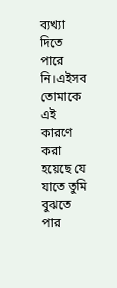ব্যখ্যা দিতে পারে নি।এইসব তোমাকে এই কারণে করা হয়েছে যে যাতে তুমি  বুঝতে পার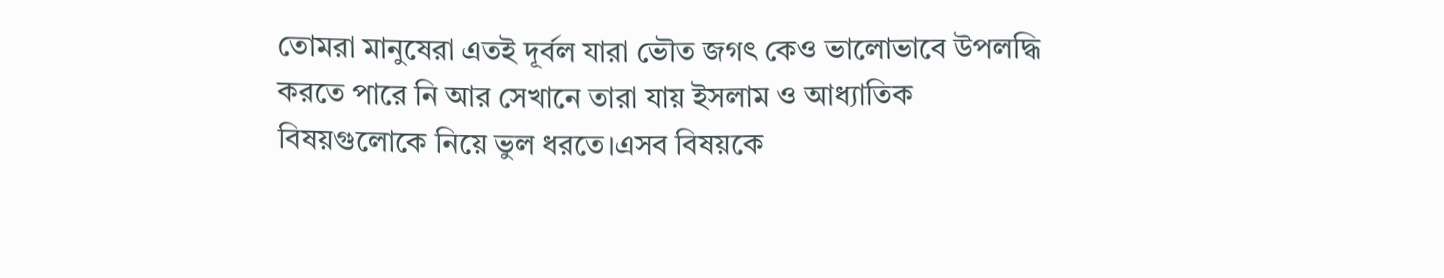তোমরা মানুষেরা এতই দূর্বল যারা ভৌত জগৎ কেও ভালোভাবে উপলদ্ধি করতে পারে নি আর সেখানে তারা যায় ইসলাম ও আধ্যাতিক বিষয়গুলোকে নিয়ে ভুল ধরতে।এসব বিষয়কে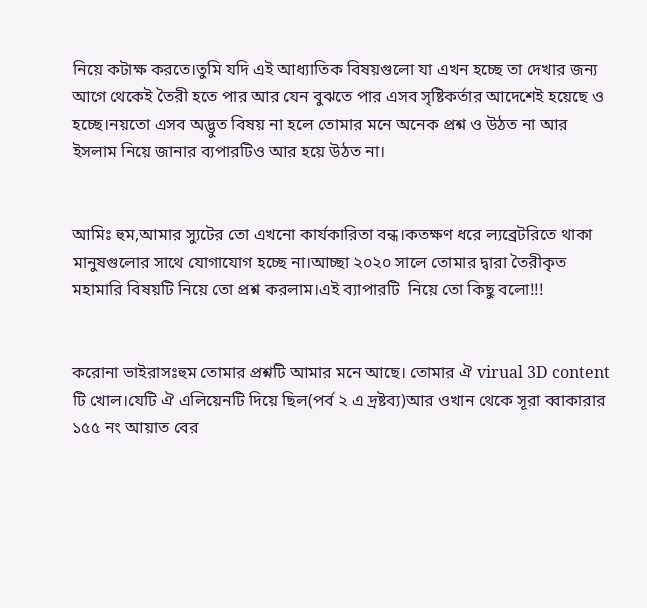নিয়ে কটাক্ষ করতে।তুমি যদি এই আধ্যাতিক বিষয়গুলো যা এখন হচ্ছে তা দেখার জন্য আগে থেকেই তৈরী হতে পার আর যেন বুঝতে পার এসব সৃষ্টিকর্তার আদেশেই হয়েছে ও হচ্ছে।নয়তো এসব অদ্ভুত বিষয় না হলে তোমার মনে অনেক প্রশ্ন ও উঠত না আর ইসলাম নিয়ে জানার ব্যপারটিও আর হয়ে উঠত না।


আমিঃ হুম,আমার স্যুটের তো এখনো কার্যকারিতা বন্ধ।কতক্ষণ ধরে ল্যব্রেটরিতে থাকা মানুষগুলোর সাথে যোগাযোগ হচ্ছে না।আচ্ছা ২০২০ সালে তোমার দ্বারা তৈরীকৃত মহামারি বিষয়টি নিয়ে তো প্রশ্ন করলাম।এই ব্যাপারটি  নিয়ে তো কিছু বলো!!!


করোনা ভাইরাসঃহুম তোমার প্রশ্নটি আমার মনে আছে। তোমার ঐ virual 3D content টি খোল।যেটি ঐ এলিয়েনটি দিয়ে ছিল(পর্ব ২ এ দ্রষ্টব্য)আর ওখান থেকে সূরা ব্বাকারার ১৫৫ নং আয়াত বের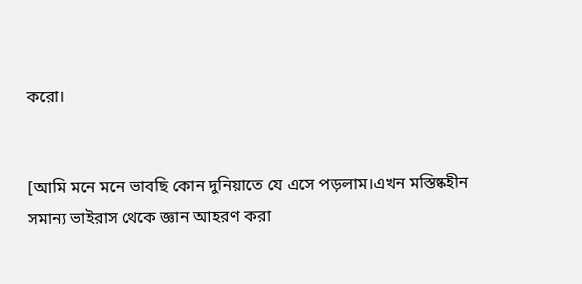করো।


[আমি মনে মনে ভাবছি কোন দুনিয়াতে যে এসে পড়লাম।এখন মস্তিষ্কহীন সমান্য ভাইরাস থেকে জ্ঞান আহরণ করা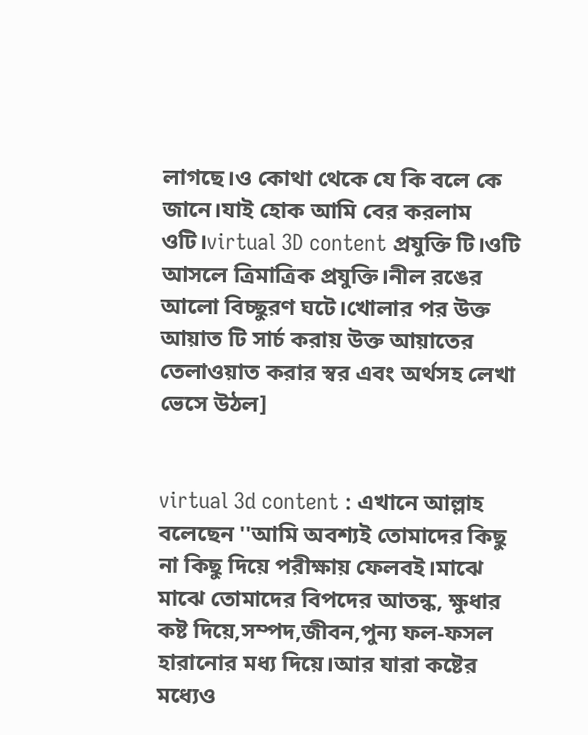লাগছে।ও কোথা থেকে যে কি বলে কে জানে।যাই হোক আমি বের করলাম ওটি।virtual 3D content প্রযুক্তি টি।ওটি আসলে ত্রিমাত্রিক প্রযুক্তি।নীল রঙের আলো বিচ্ছুরণ ঘটে।খোলার পর উক্ত আয়াত টি সার্চ করায় উক্ত আয়াতের তেলাওয়াত করার স্বর এবং অর্থসহ লেখা ভেসে উঠল]


virtual 3d content : এখানে আল্লাহ বলেছেন ''আমি অবশ্যই তোমাদের কিছু না কিছু দিয়ে পরীক্ষায় ফেলবই।মাঝে মাঝে তোমাদের বিপদের আতন্ক, ক্ষুধার কষ্ট দিয়ে,সম্পদ,জীবন,পুন্য ফল-ফসল হারানোর মধ্য দিয়ে।আর যারা কষ্টের মধ্যেও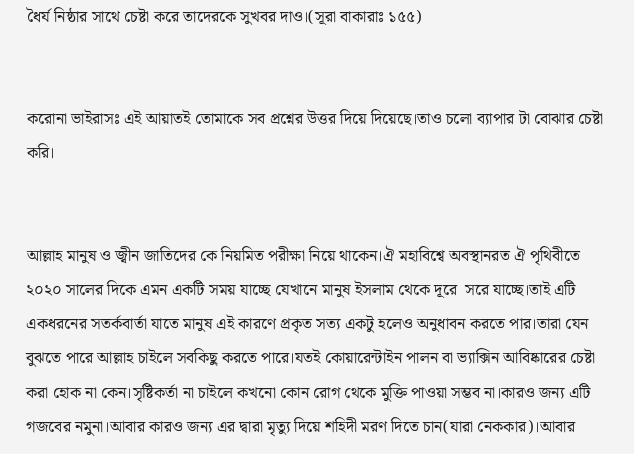ধৈর্য নিষ্ঠার সাথে চেষ্টা করে তাদেরকে সুখবর দাও।(সূরা বাকারাঃ ১৫৫)


করোনা ভাইরাসঃ এই আয়াতই তোমাকে সব প্রশ্নের উত্তর দিয়ে দিয়েছে।তাও চলো ব্যাপার টা বোঝার চেষ্টা করি।


আল্লাহ মানুষ ও জ্বীন জাতিদের কে নিয়মিত পরীক্ষা নিয়ে থাকেন।ঐ মহাবিশ্বে অবস্থানরত ঐ পৃথিবীতে ২০২০ সালের দিকে এমন একটি সময় যাচ্ছে যেখানে মানুষ ইসলাম থেকে দূরে  সরে যাচ্ছে।তাই এটি একধরনের সতর্কবার্তা যাতে মানুষ এই কারণে প্রকৃত সত্য একটু হলেও অনুধাবন করতে পার।তারা যেন বুঝতে পারে আল্লাহ চাইলে সবকিছু করতে পারে।যতই কোয়ারেন্টাইন পালন বা ভ্যাক্সিন আবিষ্কারের চেষ্টা করা হোক না কেন।সৃষ্টিকর্তা না চাইলে কখনো কোন রোগ থেকে মুক্তি পাওয়া সম্ভব না।কারও জন্য এটি গজবের নমুনা।আবার কারও জন্য এর দ্বারা মৃত্যু দিয়ে শহিদী মরণ দিতে চান(যারা নেককার)।আবার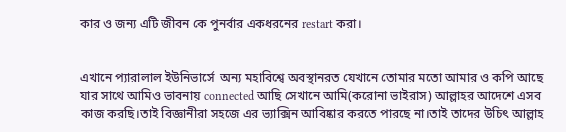কার ও জন্য এটি জীবন কে পুনর্বার একধরনের restart করা।


এখানে প্যারালাল ইউনিভার্সে  অন্য মহাবিশ্বে অবস্থানরত যেখানে তোমার মতো আমার ও কপি আছে যার সাথে আমিও ভাবনায় connected আছি সেখানে আমি(করোনা ভাইরাস) আল্লাহর আদেশে এসব কাজ করছি।তাই বিজ্ঞানীরা সহজে এর ভ্যাক্সিন আবিষ্কার করতে পারছে না।তাই তাদের উচিৎ আল্লাহ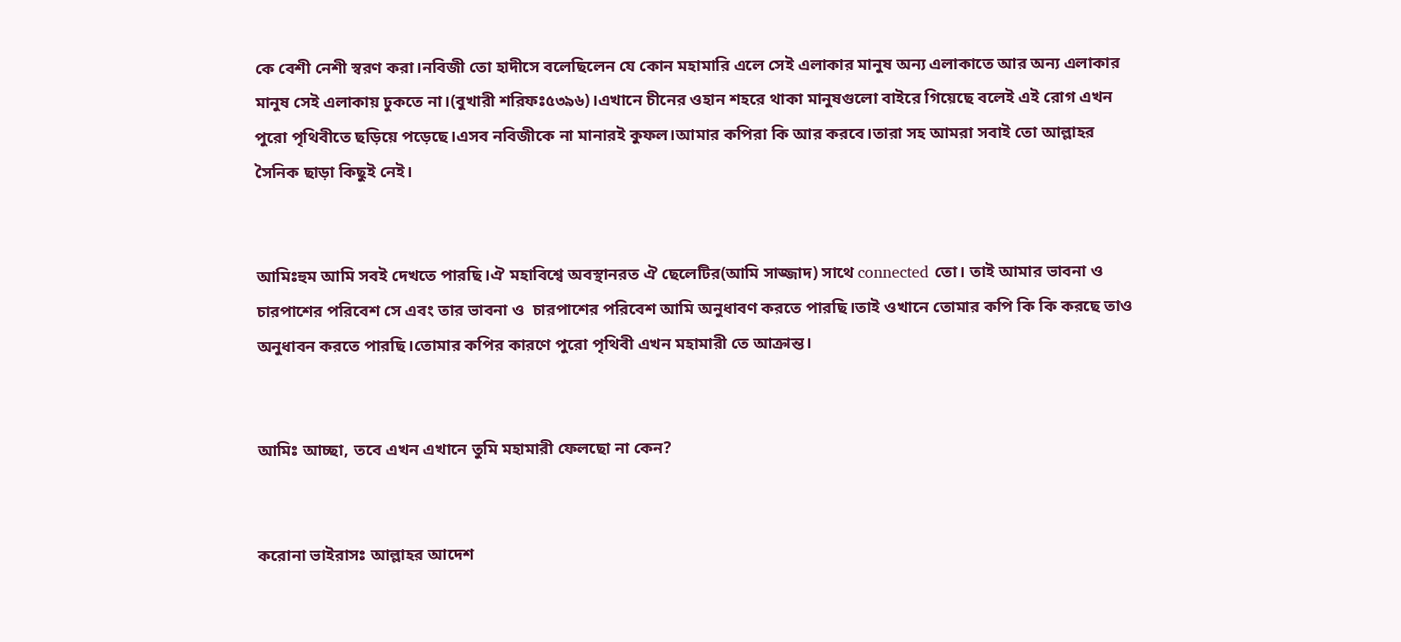কে বেশী নেশী স্বরণ করা।নবিজী তো হাদীসে বলেছিলেন যে কোন মহামারি এলে সেই এলাকার মানুষ অন্য এলাকাতে আর অন্য এলাকার মানুষ সেই এলাকায় ঢুকতে না।(বুখারী শরিফঃ৫৩৯৬)।এখানে চীনের ওহান শহরে থাকা মানুষগুলো বাইরে গিয়েছে বলেই এই রোগ এখন পুরো পৃথিবীতে ছড়িয়ে পড়েছে।এসব নবিজীকে না মানারই কুফল।আমার কপিরা কি আর করবে।তারা সহ আমরা সবাই তো আল্লাহর সৈনিক ছাড়া কিছুই নেই।


আমিঃহুম আমি সবই দেখতে পারছি।ঐ মহাবিশ্বে অবস্থানরত ঐ ছেলেটির(আমি সাজ্জাদ) সাথে connected তো। তাই আমার ভাবনা ও চারপাশের পরিবেশ সে এবং তার ভাবনা ও  চারপাশের পরিবেশ আমি অনুধাবণ করতে পারছি।তাই ওখানে তোমার কপি কি কি করছে তাও অনুধাবন করতে পারছি।তোমার কপির কারণে পুরো পৃথিবী এখন মহামারী তে আক্রান্ত।


আমিঃ আচ্ছা, তবে এখন এখানে তুমি মহামারী ফেলছো না কেন?


করোনা ভাইরাসঃ আল্লাহর আদেশ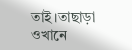তাই।তাছাড়া ওখানে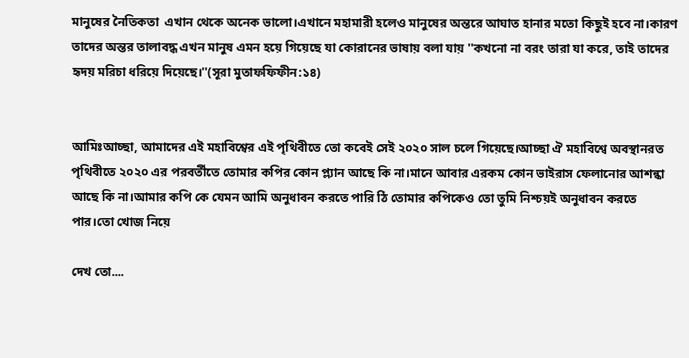মানুষের নৈতিকতা  এখান থেকে অনেক ভালো।এখানে মহামারী হলেও মানুষের অন্তরে আঘাত হানার মতো কিছুই হবে না।কারণ তাদের অন্তর তালাবদ্ধ এখন মানুষ এমন হয়ে গিয়েছে যা কোরানের ভাষায় বলা যায় ''কখনো না বরং তারা যা করে, তাই তাদের হৃদয় মরিচা ধরিয়ে দিয়েছে।''(সূরা মুতাফফিফীন:১৪)


আমিঃআচ্ছা, আমাদের এই মহাবিশ্বের এই পৃথিবীতে তো কবেই সেই ২০২০ সাল চলে গিয়েছে।আচ্ছা ঐ মহাবিশ্বে অবস্থানরত পৃথিবীতে ২০২০ এর পরবর্তীতে তোমার কপির কোন প্ল্যান আছে কি না।মানে আবার এরকম কোন ভাইরাস ফেলানোর আশন্কা আছে কি না।আমার কপি কে যেমন আমি অনুধাবন করতে পারি ঠি তোমার কপিকেও তো তুমি নিশ্চয়ই অনুধাবন করতে পার।তো খোজ নিয়ে

দেখ তো....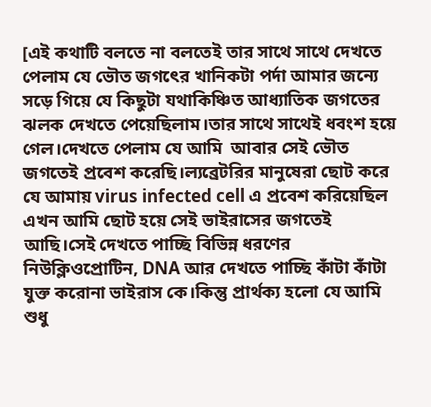[এই কথাটি বলতে না বলতেই তার সাথে সাথে দেখতে পেলাম যে ভৌত জগৎের খানিকটা পর্দা আমার জন্যে সড়ে গিয়ে যে কিছুটা যথাকিঞ্চিত আধ্যাতিক জগতের ঝলক দেখতে পেয়েছিলাম।তার সাথে সাথেই ধবংশ হয়ে গেল।দেখতে পেলাম যে আমি  আবার সেই ভৌত জগতেই প্রবেশ করেছি।ল্যব্রেটরির মানুষেরা ছোট করে যে আমায় virus infected cell এ প্রবেশ করিয়েছিল এখন আমি ছোট হয়ে সেই ভাইরাসের জগতেই আছি।সেই দেখতে পাচ্ছি বিভিন্ন ধরণের নিউক্লিওপ্রোটিন, DNA আর দেখতে পাচ্ছি কাঁটা কাঁটা যুক্ত করোনা ভাইরাস কে।কিন্তু প্রার্থক্য হলো যে আমি শুধু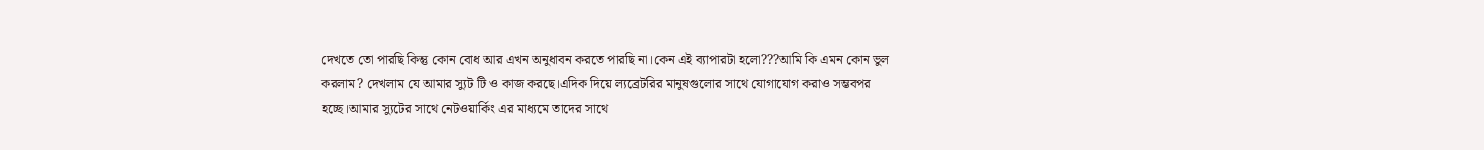দেখতে তো পারছি কিন্তু কোন বোধ আর এখন অনুধাবন করতে পারছি না।কেন এই ব্যাপারটা হলো???আমি কি এমন কোন ভুল করলাম? দেখলাম যে আমার স্যুট টি ও কাজ করছে।এদিক দিয়ে ল্যব্রেটরির মানুষগুলোর সাথে যোগাযোগ করাও সম্ভবপর হচ্ছে।আমার স্যুটের সাথে নেটওয়ার্কিং এর মাধ্যমে তাদের সাথে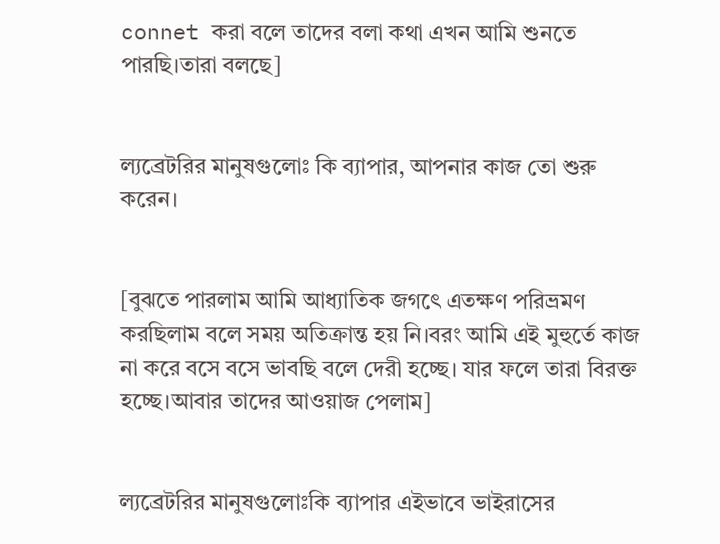connet করা বলে তাদের বলা কথা এখন আমি শুনতে পারছি।তারা বলছে]


ল্যব্রেটরির মানুষগুলোঃ কি ব্যাপার, আপনার কাজ তো শুরু করেন।


[বুঝতে পারলাম আমি আধ্যাতিক জগৎে এতক্ষণ পরিভ্রমণ করছিলাম বলে সময় অতিক্রান্ত হয় নি।বরং আমি এই মুহুর্তে কাজ না করে বসে বসে ভাবছি বলে দেরী হচ্ছে। যার ফলে তারা বিরক্ত হচ্ছে।আবার তাদের আওয়াজ পেলাম]


ল্যব্রেটরির মানুষগুলোঃকি ব্যাপার এইভাবে ভাইরাসের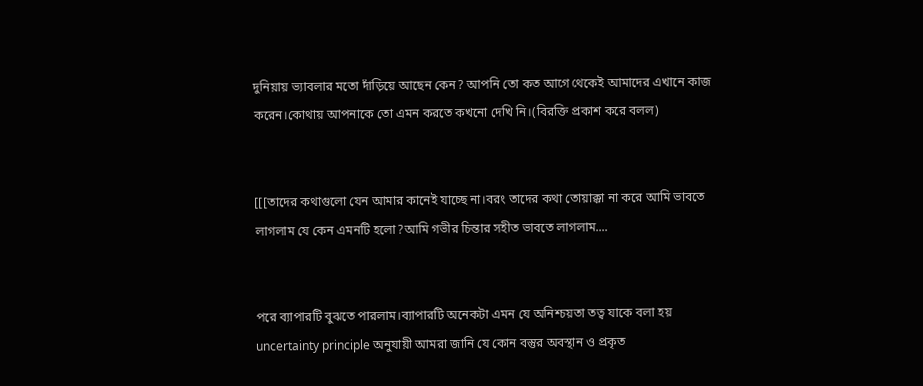দুনিয়ায় ভ্যাবলার মতো দাঁড়িয়ে আছেন কেন? আপনি তো কত আগে থেকেই আমাদের এখানে কাজ করেন।কোথায় আপনাকে তো এমন করতে কখনো দেখি নি।(বিরক্তি প্রকাশ করে বলল)


[[[তাদের কথাগুলো যেন আমার কানেই যাচ্ছে না।বরং তাদের কথা তোয়াক্কা না করে আমি ভাবতে লাগলাম যে কেন এমনটি হলো?আমি গভীর চিন্তার সহীত ভাবতে লাগলাম....


পরে ব্যাপারটি বুঝতে পারলাম।ব্যাপারটি অনেকটা এমন যে অনিশ্চয়তা তত্ব যাকে বলা হয় uncertainty principle অনুযায়ী আমরা জানি যে কোন বস্তুর অবস্থান ও প্রকৃত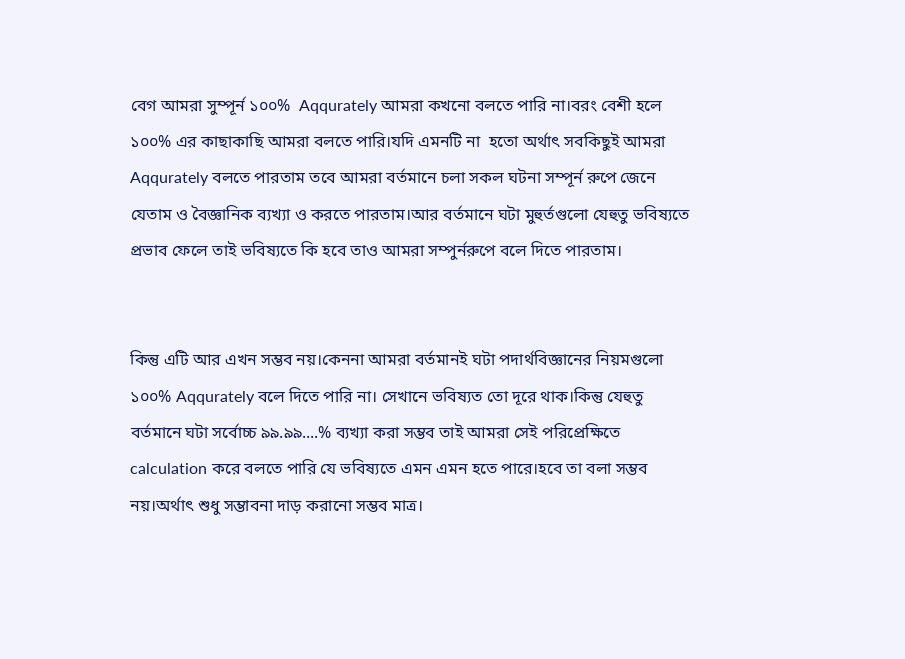বেগ আমরা সুম্পূর্ন ১০০%  Aqqurately আমরা কখনো বলতে পারি না।বরং বেশী হলে ১০০% এর কাছাকাছি আমরা বলতে পারি।যদি এমনটি না  হতো অর্থাৎ সবকিছুই আমরা Aqqurately বলতে পারতাম তবে আমরা বর্তমানে চলা সকল ঘটনা সম্পূর্ন রুপে জেনে যেতাম ও বৈজ্ঞানিক ব্যখ্যা ও করতে পারতাম।আর বর্তমানে ঘটা মুহুর্তগুলো যেহুতু ভবিষ্যতে প্রভাব ফেলে তাই ভবিষ্যতে কি হবে তাও আমরা সম্পুর্নরুপে বলে দিতে পারতাম।


কিন্তু এটি আর এখন সম্ভব নয়।কেননা আমরা বর্তমানই ঘটা পদার্থবিজ্ঞানের নিয়মগুলো ১০০% Aqqurately বলে দিতে পারি না। সেখানে ভবিষ্যত তো দূরে থাক।কিন্তু যেহুতু বর্তমানে ঘটা সর্বোচ্চ ৯৯.৯৯....% ব্যখ্যা করা সম্ভব তাই আমরা সেই পরিপ্রেক্ষিতে calculation করে বলতে পারি যে ভবিষ্যতে এমন এমন হতে পারে।হবে তা বলা সম্ভব নয়।অর্থাৎ শুধু সম্ভাবনা দাড় করানো সম্ভব মাত্র।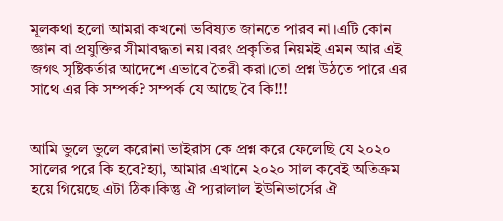মূলকথা হলো আমরা কখনো ভবিষ্যত জানতে পারব না।এটি কোন জ্ঞান বা প্রযুক্তির সীমাবদ্ধতা নয়।বরং প্রকৃতির নিয়মই এমন আর এই জগৎ সৃষ্টিকর্তার আদেশে এভাবে তৈরী করা।তো প্রশ্ন উঠতে পারে এর সাথে এর কি সম্পর্ক? সম্পর্ক যে আছে বৈ কি!!!


আমি ভুলে ভুলে করোনা ভাইরাস কে প্রশ্ন করে ফেলেছি যে ২০২০ সালের পরে কি হবে?হ্যা, আমার এখানে ২০২০ সাল কবেই অতিক্রম হয়ে গিয়েছে এটা ঠিক।কিন্তু ঐ প্যরালাল ইউনিভার্সের ঐ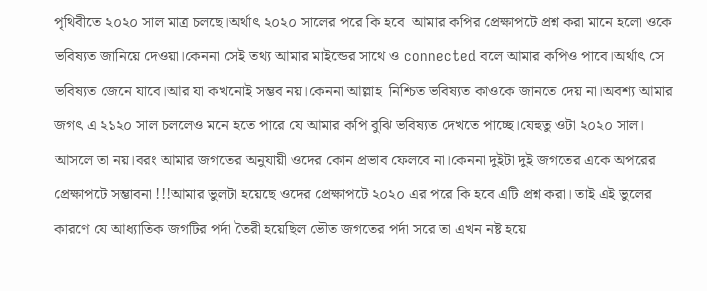পৃথিবীতে ২০২০ সাল মাত্র চলছে।অর্থাৎ ২০২০ সালের পরে কি হবে  আমার কপির প্রেক্ষাপটে প্রশ্ন করা মানে হলো ওকে ভবিষ্যত জানিয়ে দেওয়া।কেননা সেই তথ্য আমার মাইন্ডের সাথে ও connected বলে আমার কপিও পাবে।অর্থাৎ সে ভবিষ্যত জেনে যাবে।আর যা কখনোই সম্ভব নয়।কেননা আল্লাহ  নিশ্চিত ভবিষ্যত কাওকে জানতে দেয় না।অবশ্য আমার জগৎ এ ২১২০ সাল চললেও মনে হতে পারে যে আমার কপি বুঝি ভবিষ্যত দেখতে পাচ্ছে।যেহুতু ওটা ২০২০ সাল। আসলে তা নয়।বরং আমার জগতের অনুযায়ী ওদের কোন প্রভাব ফেলবে না।কেননা দুইটা দুই জগতের একে অপরের প্রেক্ষাপটে সম্ভাবনা !!!আমার ভুলটা হয়েছে ওদের প্রেক্ষাপটে ২০২০ এর পরে কি হবে এটি প্রশ্ন করা। তাই এই ভুলের কারণে যে আধ্যাতিক জগটির পর্দা তৈরী হয়েছিল ভৌত জগতের পর্দা সরে তা এখন নষ্ট হয়ে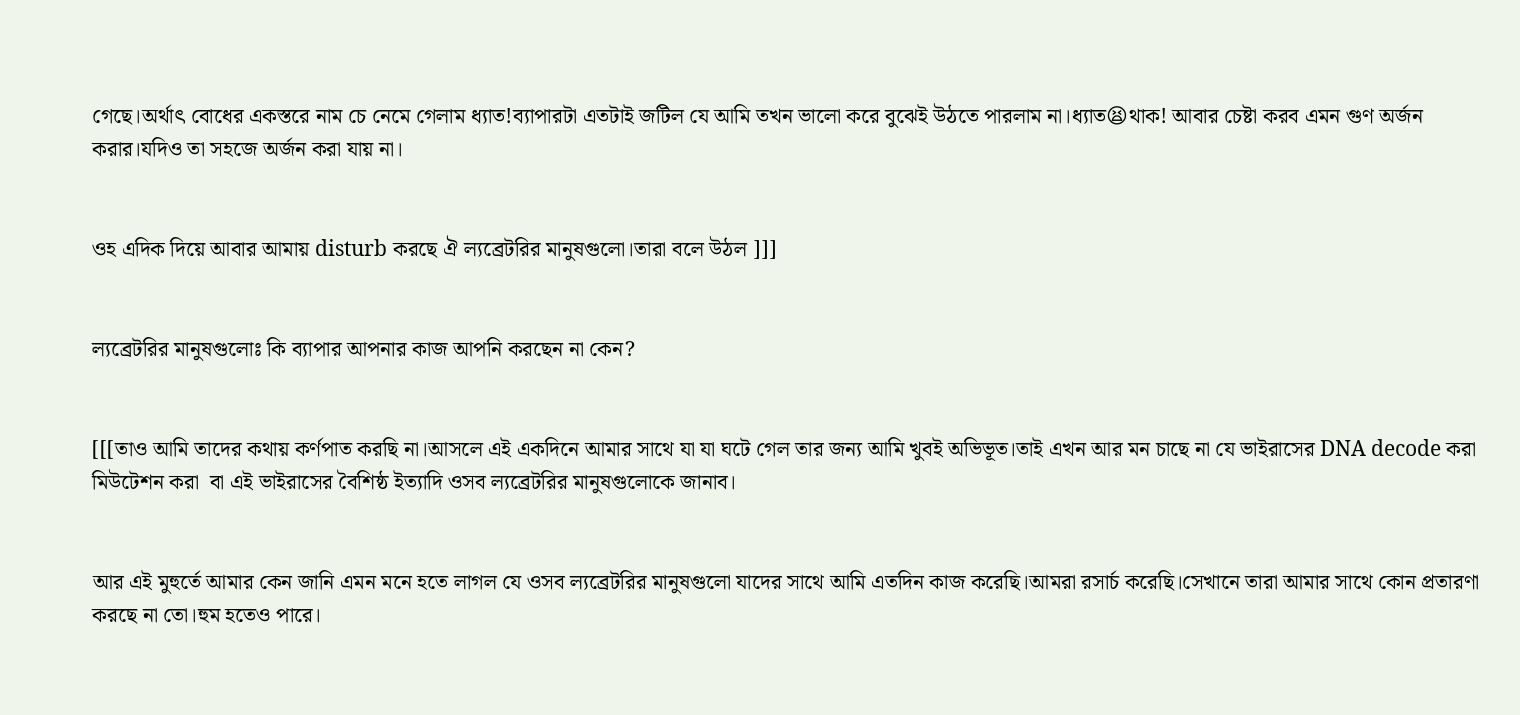গেছে।অর্থাৎ বোধের একস্তরে নাম চে নেমে গেলাম ধ্যাত!ব্যাপারটা এতটাই জটিল যে আমি তখন ভালো করে বুঝেই উঠতে পারলাম না।ধ্যাত😫থাক! আবার চেষ্টা করব এমন গুণ অর্জন করার।যদিও তা সহজে অর্জন করা যায় না।


ওহ এদিক দিয়ে আবার আমায় disturb করছে ঐ ল্যব্রেটরির মানুষগুলো।তারা বলে উঠল ]]]


ল্যব্রেটরির মানুষগুলোঃ কি ব্যাপার আপনার কাজ আপনি করছেন না কেন?


[[[তাও আমি তাদের কথায় কর্ণপাত করছি না।আসলে এই একদিনে আমার সাথে যা যা ঘটে গেল তার জন্য আমি খুবই অভিভূত।তাই এখন আর মন চাছে না যে ভাইরাসের DNA decode করা মিউটেশন করা  বা এই ভাইরাসের বৈশিষ্ঠ ইত্যাদি ওসব ল্যব্রেটরির মানুষগুলোকে জানাব।


আর এই মুহুর্তে আমার কেন জানি এমন মনে হতে লাগল যে ওসব ল্যব্রেটরির মানুষগুলো যাদের সাথে আমি এতদিন কাজ করেছি।আমরা রসার্চ করেছি।সেখানে তারা আমার সাথে কোন প্রতারণা করছে না তো।হুম হতেও পারে।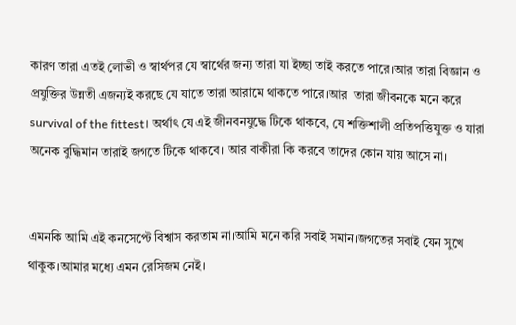কারণ তারা এতই লোভী ও স্বার্থপর যে স্বার্থের জন্য তারা যা ইচ্ছা তাই করতে পারে।আর তারা বিজ্ঞান ও প্রযুক্তির উন্নতী এজন্যই করছে যে যাতে তারা আরামে থাকতে পারে।আর  তারা জীবনকে মনে করে survival of the fittest। অর্থাৎ যে এই জীনবনযুদ্ধে টিকে থাকবে, যে শক্তিশালী প্রতিপত্তিযুক্ত ও যারা অনেক বুদ্ধিমান তারাই জগতে টিকে থাকবে। আর বাকীরা কি করবে তাদের কোন যায় আসে না।


এমনকি আমি এই কনসেপ্টে বিশ্বাস করতাম না।আমি মনে করি সবাই সমান।জগতের সবাই যেন সুখে থাকুক।আমার মধ্যে এমন রেসিজম নেই।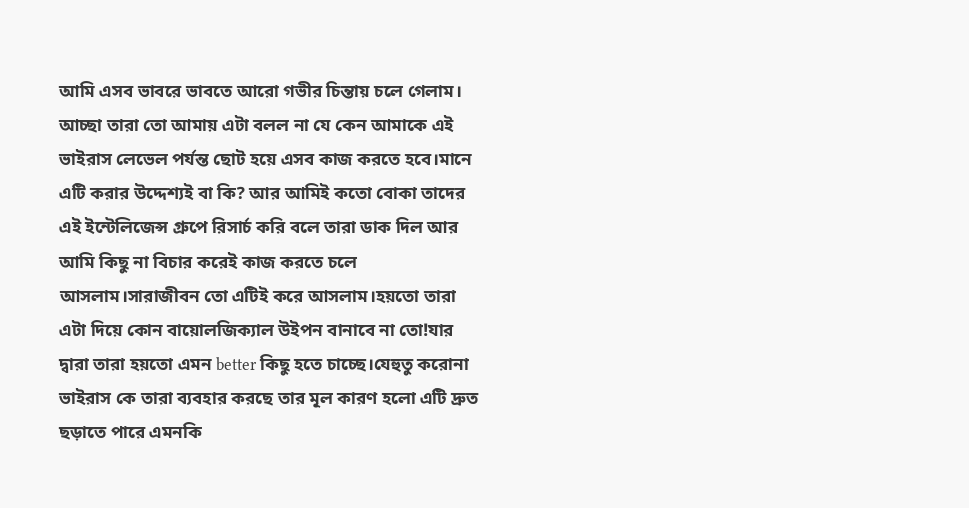আমি এসব ভাবরে ভাবতে আরো গভীর চিন্তায় চলে গেলাম। আচ্ছা তারা তো আমায় এটা বলল না যে কেন আমাকে এই ভাইরাস লেভেল পর্যন্ত ছোট হয়ে এসব কাজ করতে হবে।মানে এটি করার উদ্দেশ্যই বা কি? আর আমিই কতো বোকা তাদের এই ইন্টেলিজেন্স গ্রুপে রিসার্চ করি বলে তারা ডাক দিল আর আমি কিছু না বিচার করেই কাজ করতে চলে আসলাম।সারাজীবন তো এটিই করে আসলাম।হয়তো তারা এটা দিয়ে কোন বায়োলজিক্যাল উইপন বানাবে না তো!যার দ্বারা তারা হয়তো এমন better কিছু হতে চাচ্ছে।যেহুতু করোনা ভাইরাস কে তারা ব্যবহার করছে তার মূল কারণ হলো এটি দ্রুত ছড়াতে পারে এমনকি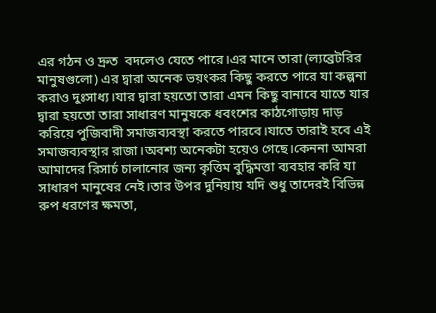এর গঠন ও দ্রুত  বদলেও যেতে পারে।এর মানে তারা (ল্যব্রেটরির মানুষগুলো) এর দ্বারা অনেক ভয়ংকর কিছু করতে পারে যা কল্পনা করাও দুঃসাধ্য।যার দ্বারা হয়তো তারা এমন কিছু বানাবে যাতে যার দ্বারা হয়তো তারা সাধারণ মানুষকে ধবংশের কাঠগোড়ায় দাড় করিয়ে পুজিবাদী সমাজব্যবস্থা করতে পারবে।যাতে তারাই হবে এই সমাজব্যবস্থার রাজা।অবশ্য অনেকটা হয়েও গেছে।কেননা আমরা আমাদের রিসার্চ চালানোর জন্য কৃত্তিম বুদ্ধিমত্তা ব্যবহার করি যা সাধারণ মানুষের নেই।তার উপর দুনিয়ায় যদি শুধু তাদেরই বিভিন্ন রুপ ধরণের ক্ষমতা,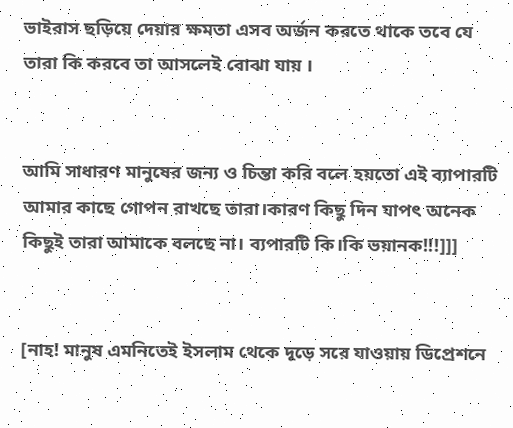ভাইরাস ছড়িয়ে দেয়ার ক্ষমতা এসব অর্জন করতে থাকে তবে যে তারা কি করবে তা আসলেই বোঝা যায় ।


আমি সাধারণ মানুষের জন্য ও চিন্তা করি বলে হয়তো এই ব্যাপারটি আমার কাছে গোপন রাখছে তারা।কারণ কিছু দিন যাপৎ অনেক কিছুই তারা আমাকে বলছে না। ব্যপারটি কি।কি ভয়ানক!!!]]]


[নাহ! মানুষ এমনিতেই ইসলাম থেকে দূড়ে সরে যাওয়ায় ডিপ্রেশনে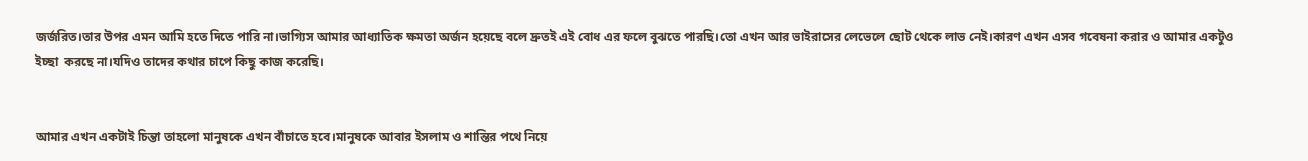জর্জরিত।তার উপর এমন আমি হতে দিতে পারি না।ভাগ্যিস আমার আধ্যাতিক ক্ষমতা অর্জন হয়েছে বলে দ্রুতই এই বোধ এর ফলে বুঝতে পারছি।তো এখন আর ভাইরাসের লেভেলে ছোট থেকে লাভ নেই।কারণ এখন এসব গবেষনা করার ও আমার একটুও ইচ্ছা  করছে না।যদিও তাদের কথার চাপে কিছু কাজ করেছি।


আমার এখন একটাই চিন্তা তাহলো মানুষকে এখন বাঁচাতে হবে।মানুষকে আবার ইসলাম ও শান্তির পথে নিয়ে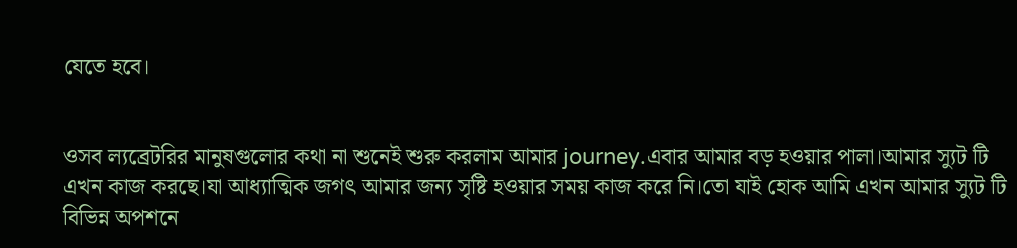যেতে হবে।


ওসব ল্যব্রেটরির মানুষগুলোর কথা না শুনেই শুরু করলাম আমার journey.এবার আমার বড় হওয়ার পালা।আমার স্যুট টি এখন কাজ করছে।যা আধ্যাত্মিক জগৎ আমার জন্য সৃষ্টি হওয়ার সময় কাজ করে নি।তো যাই হোক আমি এখন আমার স্যুট টি বিভিন্ন অপশনে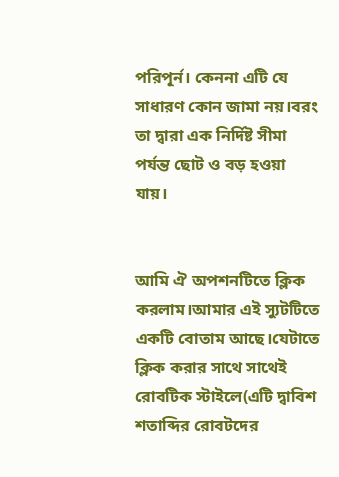পরিপূর্ন। কেননা এটি যে সাধারণ কোন জামা নয়।বরং তা দ্বারা এক নির্দিষ্ট সীমা পর্যন্ত ছোট ও বড় হওয়া যায়।


আমি ঐ অপশনটিতে ক্লিক করলাম।আমার এই স্যুটটিতে একটি বোতাম আছে।যেটাতে ক্লিক করার সাথে সাথেই রোবটিক স্টাইলে(এটি দ্বাবিশ শতাব্দির রোবটদের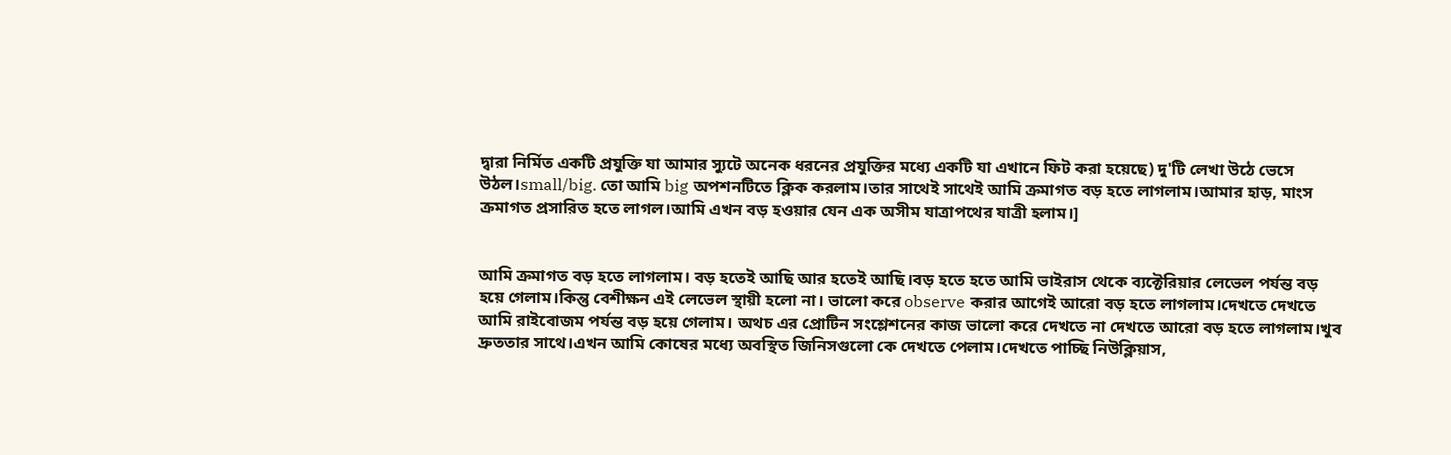দ্বারা নির্মিত একটি প্রযুক্তি যা আমার স্যুটে অনেক ধরনের প্রযুক্তির মধ্যে একটি যা এখানে ফিট করা হয়েছে) দু'টি লেখা উঠে ভেসে উঠল।small/big. তো আমি big অপশনটিতে ক্লিক করলাম।তার সাথেই সাথেই আমি ক্রমাগত বড় হতে লাগলাম।আমার হাড়, মাংস ক্রমাগত প্রসারিত হতে লাগল।আমি এখন বড় হওয়ার যেন এক অসীম যাত্রাপথের যাত্রী হলাম।]


আমি ক্রমাগত বড় হতে লাগলাম। বড় হতেই আছি আর হতেই আছি।বড় হতে হতে আমি ভাইরাস থেকে ব্যক্টেরিয়ার লেভেল পর্যন্ত বড় হয়ে গেলাম।কিন্তু বেশীক্ষন এই লেভেল স্থায়ী হলো না। ভালো করে observe করার আগেই আরো বড় হতে লাগলাম।দেখতে দেখতে আমি রাইবোজম পর্যন্ত বড় হয়ে গেলাম। অথচ এর প্রোটিন সংশ্লেশনের কাজ ভালো করে দেখতে না দেখতে আরো বড় হতে লাগলাম।খুব দ্রুততার সাথে।এখন আমি কোষের মধ্যে অবস্থিত জিনিসগুলো কে দেখতে পেলাম।দেখতে পাচ্ছি নিউক্লিয়াস,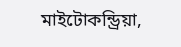মাইটোকন্ড্রিয়া,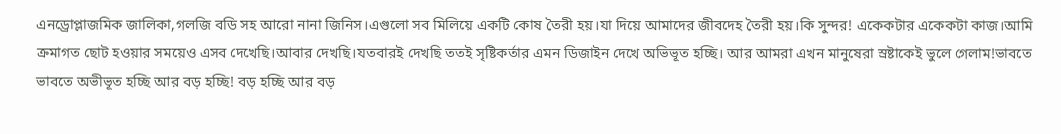এনড্রোপ্লাজমিক জালিকা,গলজি বডি সহ আরো নানা জিনিস।এগুলো সব মিলিয়ে একটি কোষ তৈরী হয়।যা দিয়ে আমাদের জীবদেহ তৈরী হয়।কি সুন্দর! একেকটার একেকটা কাজ।আমি ক্রমাগত ছোট হওয়ার সময়েও এসব দেখেছি।আবার দেখছি।যতবারই দেখছি ততই সৃষ্টিকর্তার এমন ডিজাইন দেখে অভিভূত হচ্ছি। আর আমরা এখন মানুষেরা স্রষ্টাকেই ভুলে গেলাম!ভাবতে ভাবতে অভীভূত হচ্ছি আর বড় হচ্ছি! বড় হচ্ছি আর বড়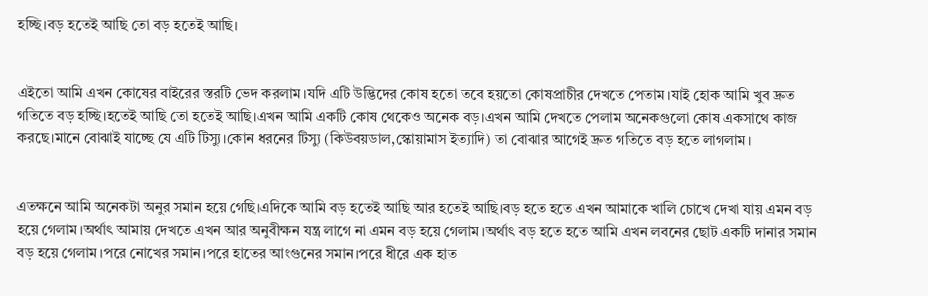হচ্ছি।বড় হতেই আছি তো বড় হতেই আছি।


এইতো আমি এখন কোষের বাইরের স্তরটি ভেদ করলাম।যদি এটি উদ্ভিদের কোষ হতো তবে হয়তো কোষপ্রাচীর দেখতে পেতাম।যাই হোক আমি খুব দ্রুত গতিতে বড় হচ্ছি।হতেই আছি তো হতেই আছি।এখন আমি একটি কোষ থেকেও অনেক বড়।এখন আমি দেখতে পেলাম অনেকগুলো কোষ একসাথে কাজ করছে।মানে বোঝাই যাচ্ছে যে এটি টিস্যু।কোন ধরনের টিস্যু (কিউবয়ডাল,স্কোয়ামাস ইত্যাদি) তা বোঝার আগেই দ্রুত গতিতে বড় হতে লাগলাম।


এতক্ষনে আমি অনেকটা অনুর সমান হয়ে গেছি।এদিকে আমি বড় হতেই আছি আর হতেই আছি।বড় হতে হতে এখন আমাকে খালি চোখে দেখা যায় এমন বড় হয়ে গেলাম।অর্থাৎ আমায় দেখতে এখন আর অনুবীক্ষন যন্ত্র লাগে না এমন বড় হয়ে গেলাম।অর্থাৎ বড় হতে হতে আমি এখন লবনের ছোট একটি দানার সমান বড় হয়ে গেলাম।পরে নোখের সমান।পরে হাতের আংগুনের সমান।পরে ধীরে এক হাত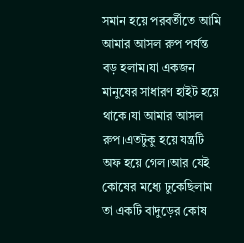সমান হয়ে পরবর্তীতে আমি আমার আসল রুপ পর্যন্ত বড় হলাম।যা একজন মানুষের সাধারণ হাইট হয়ে থাকে।যা আমার আসল রুপ।এতটুকু হয়ে যন্ত্রটি অফ হয়ে গেল।আর যেই কোষের মধ্যে ঢুকেছিলাম তা একটি বাদুড়ের কোষ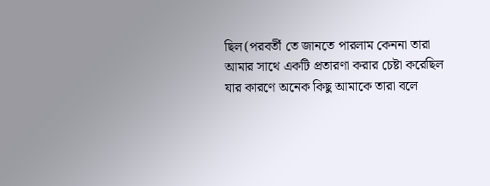ছিল(পরবর্তী তে জানতে পারলাম কেননা তারা আমার সাথে একটি প্রতারণা করার চেষ্টা করেছিল যার কারণে অনেক কিছু আমাকে তারা বলে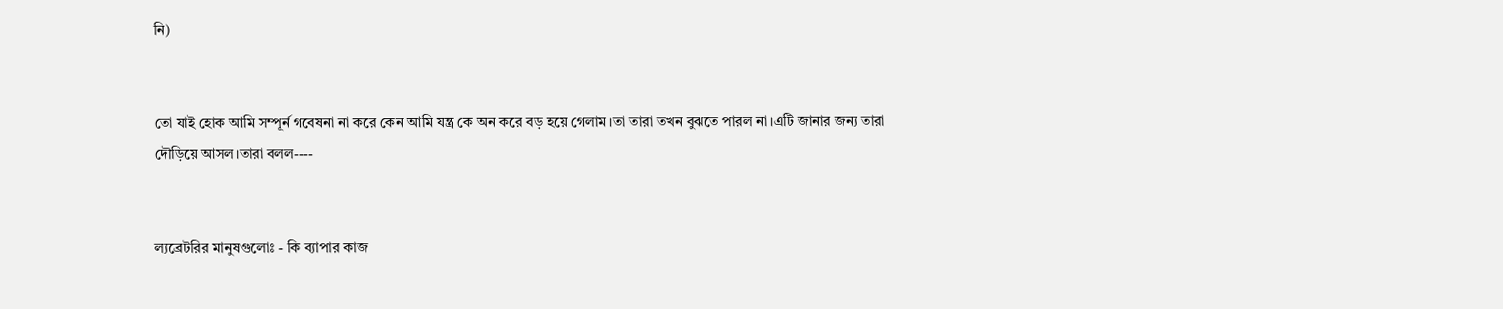নি)


তো যাই হোক আমি সম্পূর্ন গবেষনা না করে কেন আমি যন্ত্র কে অন করে বড় হয়ে গেলাম।তা তারা তখন বুঝতে পারল না।এটি জানার জন্য তারা দৌড়িয়ে আসল।তারা বলল----


ল্যব্রেটরির মানুষগুলোঃ - কি ব্যাপার কাজ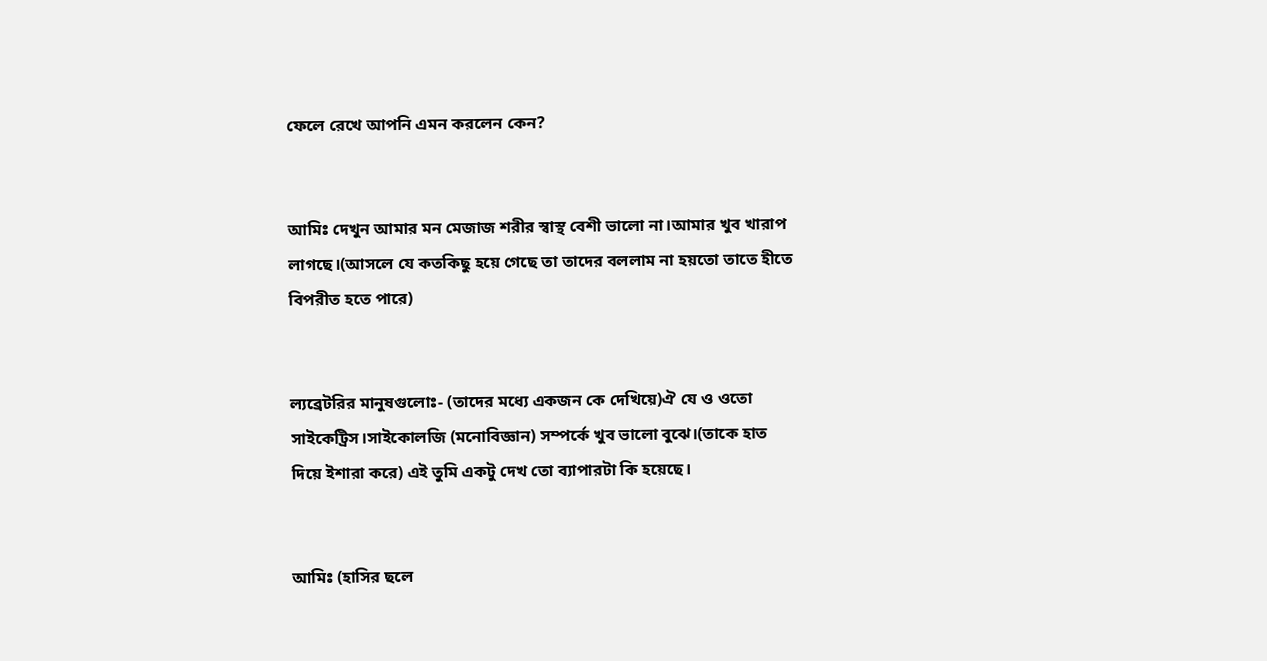ফেলে রেখে আপনি এমন করলেন কেন?


আমিঃ দেখুন আমার মন মেজাজ শরীর স্বাস্থ বেশী ভালো না।আমার খুব খারাপ লাগছে।(আসলে যে কতকিছু হয়ে গেছে তা তাদের বললাম না হয়তো তাতে হীতে বিপরীত হতে পারে)


ল্যব্রেটরির মানুষগুলোঃ- (তাদের মধ্যে একজন কে দেখিয়ে)ঐ যে ও ওতো সাইকেট্রিস।সাইকোলজি (মনোবিজ্ঞান) সম্পর্কে খুব ভালো বুঝে।(তাকে হাত দিয়ে ইশারা করে) এই তুমি একটু দেখ তো ব্যাপারটা কি হয়েছে।


আমিঃ (হাসির ছলে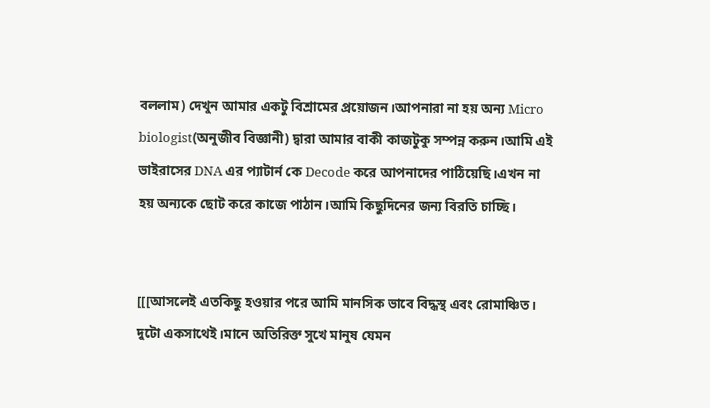বললাম) দেখুন আমার একটু বিশ্রামের প্রয়োজন।আপনারা না হয় অন্য Micro biologist(অনুজীব বিজ্ঞানী) দ্বারা আমার বাকী কাজটুকু সম্পন্ন করুন।আমি এই ভাইরাসের DNA এর প্যাটার্ন কে Decode করে আপনাদের পাঠিয়েছি।এখন না হয় অন্যকে ছোট করে কাজে পাঠান।আমি কিছুদিনের জন্য বিরতি চাচ্ছি।


[[[আসলেই এতকিছু হওয়ার পরে আমি মানসিক ভাবে বিদ্ধস্থ এবং রোমাঞ্চিত। দুটো একসাথেই।মানে অতিরিক্ত সুখে মানুষ যেমন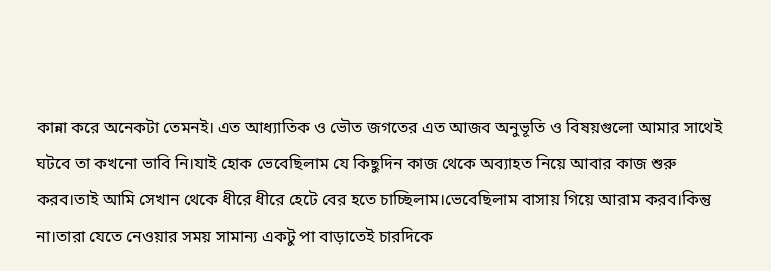কান্না করে অনেকটা তেমনই। এত আধ্যাতিক ও ভৌত জগতের এত আজব অনুভূতি ও বিষয়গুলো আমার সাথেই ঘটবে তা কখনো ভাবি নি।যাই হোক ভেবেছিলাম যে কিছুদিন কাজ থেকে অব্যাহত নিয়ে আবার কাজ শুরু করব।তাই আমি সেখান থেকে ধীরে ধীরে হেটে বের হতে চাচ্ছিলাম।ভেবেছিলাম বাসায় গিয়ে আরাম করব।কিন্তু না।তারা যেতে নেওয়ার সময় সামান্য একটু পা বাড়াতেই চারদিকে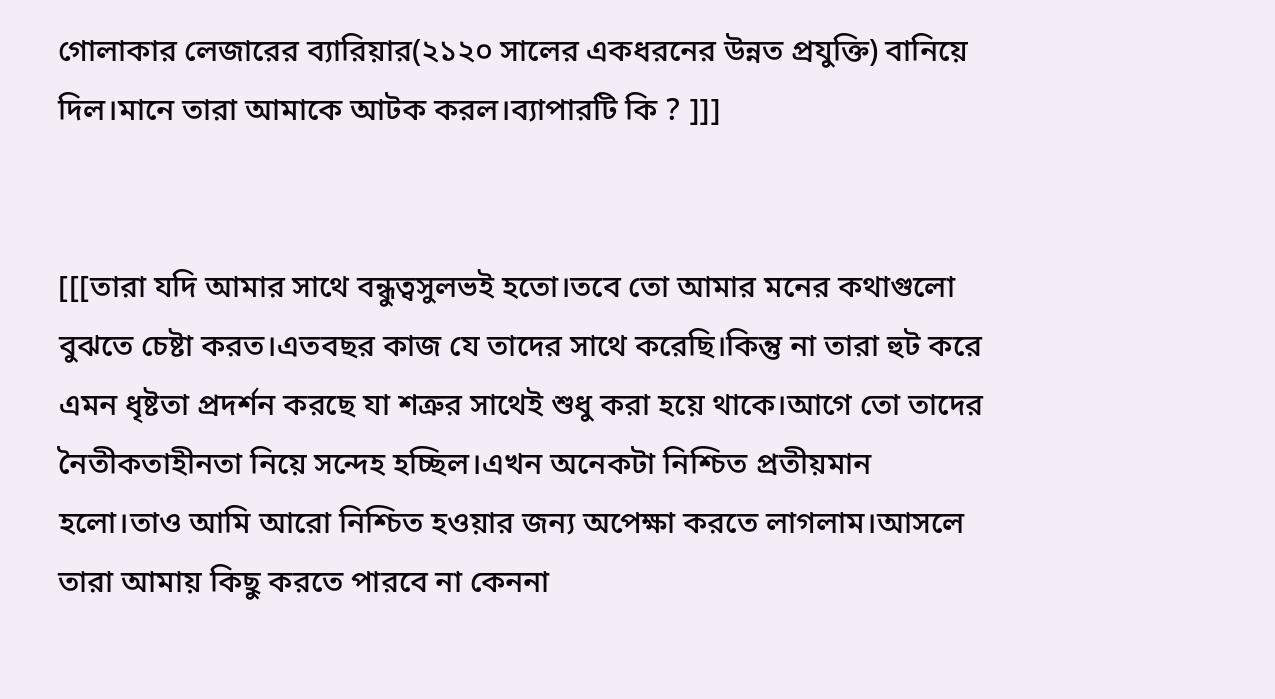গোলাকার লেজারের ব্যারিয়ার(২১২০ সালের একধরনের উন্নত প্রযুক্তি) বানিয়ে দিল।মানে তারা আমাকে আটক করল।ব্যাপারটি কি ? ]]]


[[[তারা যদি আমার সাথে বন্ধুত্বসুলভই হতো।তবে তো আমার মনের কথাগুলো  বুঝতে চেষ্টা করত।এতবছর কাজ যে তাদের সাথে করেছি।কিন্তু না তারা হুট করে এমন ধৃষ্টতা প্রদর্শন করছে যা শত্রুর সাথেই শুধু করা হয়ে থাকে।আগে তো তাদের নৈতীকতাহীনতা নিয়ে সন্দেহ হচ্ছিল।এখন অনেকটা নিশ্চিত প্রতীয়মান হলো।তাও আমি আরো নিশ্চিত হওয়ার জন্য অপেক্ষা করতে লাগলাম।আসলে তারা আমায় কিছু করতে পারবে না কেননা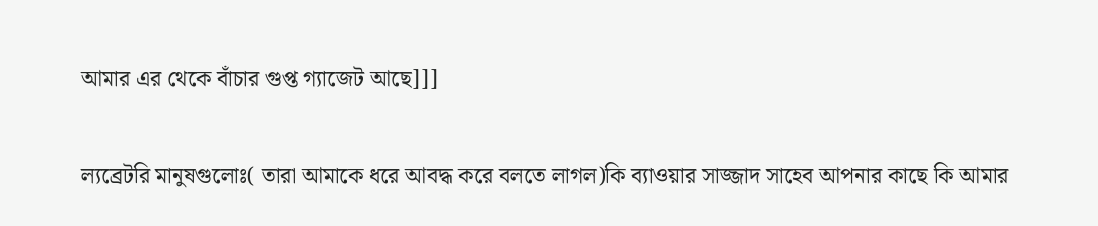আমার এর থেকে বাঁচার গুপ্ত গ্যাজেট আছে]]]


ল্যব্রেটরি মানুষগুলোঃ( তারা আমাকে ধরে আবদ্ধ করে বলতে লাগল)কি ব্যাওয়ার সাজ্জাদ সাহেব আপনার কাছে কি আমার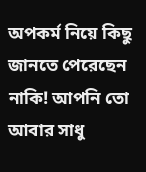অপকর্ম নিয়ে কিছু জানতে পেরেছেন নাকি! আপনি তো আবার সাধু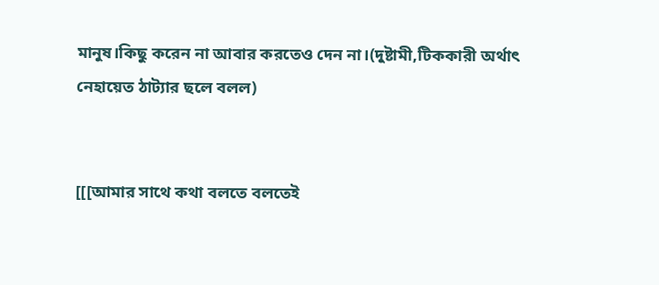মানুষ।কিছু করেন না আবার করতেও দেন না।(দুষ্টামী,টিককারী অর্থাৎ নেহায়েত ঠাট্যার ছলে বলল)


[[[আমার সাথে কথা বলতে বলতেই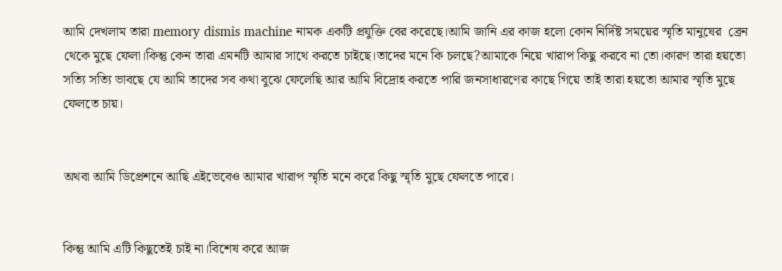আমি দেখলাম তারা memory dismis machine নামক একটি প্রযুক্তি বের করেছে।আমি জানি এর কাজ হলো কোন নির্দিষ্ট সময়ের স্মৃতি মানুষের  ব্রেন থেকে মুছে ফেলা।কিন্তু কেন তারা এমনটি আমার সাথে করতে চাইছে।তাদের মনে কি চলছে?আমাকে নিয়ে খারাপ কিছু করবে না তো।কারণ তারা হয়তো সত্যি সত্যি ভাবছে যে আমি তাদের সব কথা বুঝে ফেলেছি আর আমি বিদ্রোহ করতে পারি জনসাধারণের কাছে গিয়ে তাই তারা হয়তো আমার স্মৃতি মুছে ফেলতে চায়।


অথবা আমি ডিপ্রেশনে আছি এইভেবেও আমার খারাপ স্মৃতি মনে করে কিছু স্মৃতি মুছে ফেলতে পারে।


কিন্তু আমি এটি কিছুতেই চাই না।বিশেষ করে আজ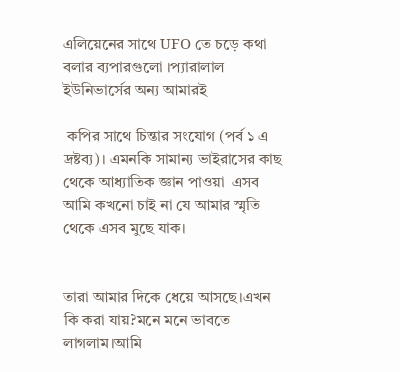এলিয়েনের সাথে UFO তে চড়ে কথা বলার ব্যপারগুলো ।প্যারালাল ইউনিভার্সের অন্য আমারই

 কপির সাথে চিন্তার সংযোগ (পর্ব ১ এ দ্রষ্টব্য)। এমনকি সামান্য ভাইরাসের কাছ থেকে আধ্যাতিক জ্ঞান পাওয়া  এসব আমি কখনো চাই না যে আমার স্মৃতি থেকে এসব মুছে যাক।


তারা আমার দিকে ধেয়ে আসছে।এখন কি করা যায়?মনে মনে ভাবতে লাগলাম।আমি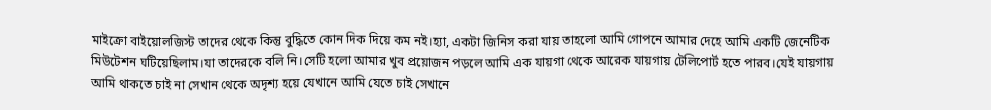মাইক্রো বাইয়োলজিস্ট তাদের থেকে কিন্তু বুদ্ধিতে কোন দিক দিয়ে কম নই।হ্যা, একটা জিনিস করা যায় তাহলো আমি গোপনে আমার দেহে আমি একটি জেনেটিক মিউটেশন ঘটিয়েছিলাম।যা তাদেরকে বলি নি।সেটি হলো আমার খুব প্রয়োজন পড়লে আমি এক যায়গা থেকে আরেক যায়গায় টেলিপোর্ট হতে পারব।যেই যায়গায় আমি থাকতে চাই না সেখান থেকে অদৃশ্য হয়ে যেখানে আমি যেতে চাই সেখানে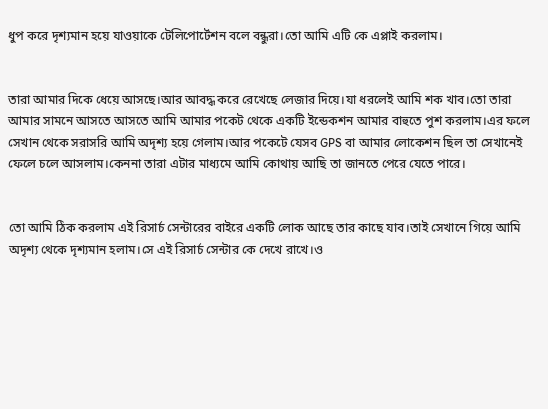ধুপ করে দৃশ্যমান হয়ে যাওয়াকে টেলিপোর্টেশন বলে বন্ধুরা।তো আমি এটি কে এপ্লাই করলাম।


তারা আমার দিকে ধেয়ে আসছে।আর আবদ্ধ করে রেখেছে লেজার দিয়ে।যা ধরলেই আমি শক খাব।তো তারা আমার সামনে আসতে আসতে আমি আমার পকেট থেকে একটি ইন্ডেকশন আমার বাহুতে পুশ করলাম।এর ফলে সেখান থেকে সরাসরি আমি অদৃশ্য হয়ে গেলাম।আর পকেটে যেসব GPS বা আমার লোকেশন ছিল তা সেখানেই ফেলে চলে আসলাম।কেননা তারা এটার মাধ্যমে আমি কোথায় আছি তা জানতে পেরে যেতে পারে।


তো আমি ঠিক করলাম এই রিসার্চ সেন্টারের বাইরে একটি লোক আছে তার কাছে যাব।তাই সেখানে গিয়ে আমি অদৃশ্য থেকে দৃশ্যমান হলাম।সে এই রিসার্চ সেন্টার কে দেখে রাখে।ও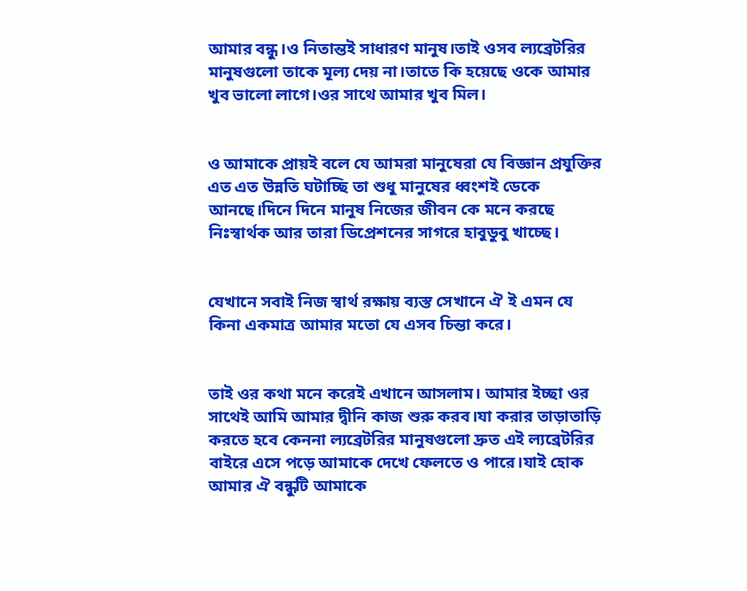আমার বন্ধু।ও নিতান্তই সাধারণ মানুষ।তাই ওসব ল্যব্রেটরির মানুষগুলো তাকে মূল্য দেয় না।তাতে কি হয়েছে ওকে আমার খুব ভালো লাগে।ওর সাথে আমার খুব মিল।


ও আমাকে প্রায়ই বলে যে আমরা মানুষেরা যে বিজ্ঞান প্রযুক্তির এত এত উন্নতি ঘটাচ্ছি তা শুধু মানুষের ধ্বংশই ডেকে আনছে।দিনে দিনে মানুষ নিজের জীবন কে মনে করছে নিঃস্বার্থক আর তারা ডিপ্রেশনের সাগরে হাবুডুবু খাচ্ছে।


যেখানে সবাই নিজ স্বার্থ রক্ষায় ব্যস্ত সেখানে ঐ ই এমন যে কিনা একমাত্র আমার মতো যে এসব চিন্তা করে।


তাই ওর কথা মনে করেই এখানে আসলাম। আমার ইচ্ছা ওর সাথেই আমি আমার দ্বীনি কাজ শুরু করব।যা করার তাড়াতাড়ি করতে হবে কেননা ল্যব্রেটরির মানুষগুলো দ্রুত এই ল্যব্রেটরির বাইরে এসে পড়ে আমাকে দেখে ফেলতে ও পারে।যাই হোক আমার ঐ বন্ধুটি আমাকে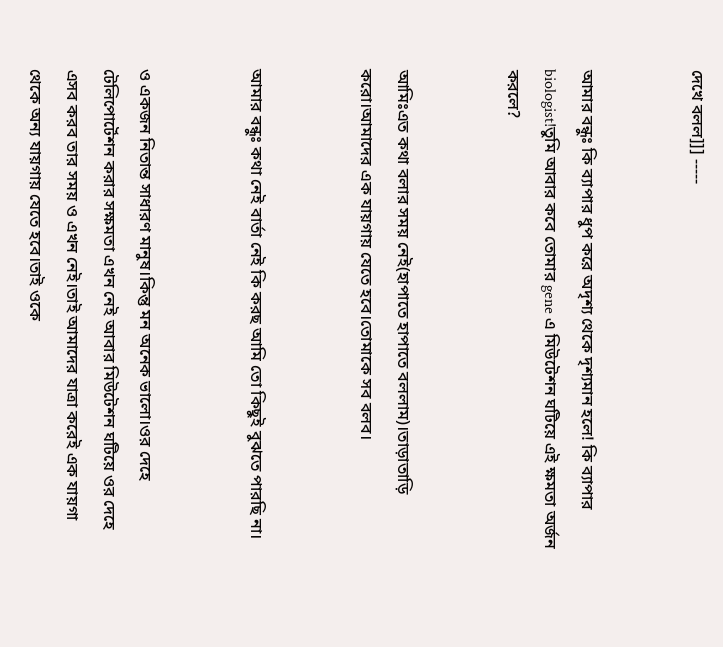দেখে বলল]]] -----


আমার বন্ধুঃ কি ব্যাপার ধুপ করে অদৃশ্য থেকে দৃশ্যমান হলে! কি ব্যাপার biologist!তুমি আবার কবে তোমার gene এ মিউটেশন ঘটিয়ে এই ক্ষমতা অর্জন করলে?


আমিঃএত কথা বলার সময় নেই(হাপাতে হাপাতে বললাম)।তাড়াতাড়ি করো।আমাদের এক যায়গায় যেতে হবে।তোমাকে সব বলব।


আমার বন্ধুঃ কথা নেই বার্তা নেই কি করছ আমি তো কিছুই বুঝতে পারছি না।


ও একজন নিতান্ত সাধারণ মানুষ।কিন্তু মন অনেক ভালো।ওর দেহে টেলিপোর্টেশন করার সক্ষমতা এখন নেই আবার মিউটেশন ঘটিয়ে ওর দেহে এসব করব তার সময় ও এখন নেই।তাই আমাদের যাত্রা করেই এক যায়গা থেকে অন্য যায়গায় যেতে হবে।তাই ওকে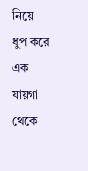নিয়ে ধুপ করে এক যায়গা থেকে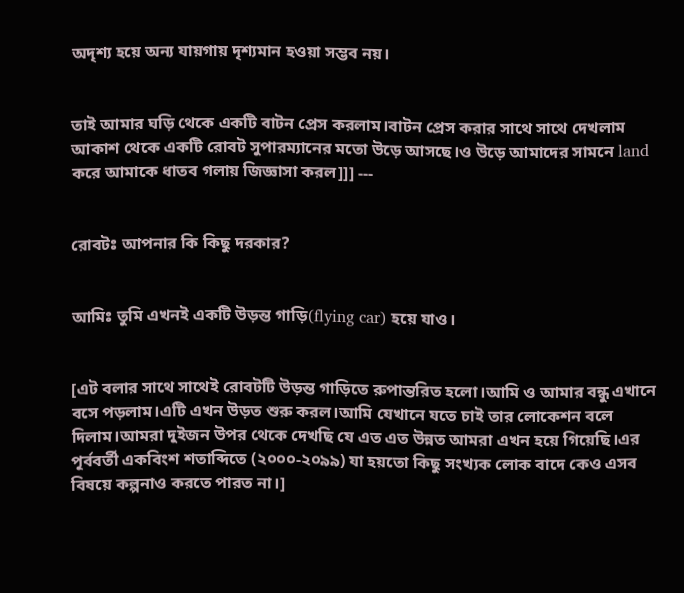অদৃশ্য হয়ে অন্য যায়গায় দৃশ্যমান হওয়া সম্ভব নয়।


তাই আমার ঘড়ি থেকে একটি বাটন প্রেস করলাম।বাটন প্রেস করার সাথে সাথে দেখলাম আকাশ থেকে একটি রোবট সুপারম্যানের মতো উড়ে আসছে।ও উড়ে আমাদের সামনে land করে আমাকে ধাতব গলায় জিজ্ঞাসা করল]]] ---


রোবটঃ আপনার কি কিছু দরকার?


আমিঃ তুমি এখনই একটি উড়ন্ত গাড়ি(flying car) হয়ে যাও।


[এট বলার সাথে সাথেই রোবটটি উড়ন্ত গাড়িতে রুপান্তরিত হলো।আমি ও আমার বন্ধু এখানে বসে পড়লাম।এটি এখন উড়ত শুরু করল।আমি যেখানে যতে চাই তার লোকেশন বলে দিলাম।আমরা দুইজন উপর থেকে দেখছি যে এত এত উন্নত আমরা এখন হয়ে গিয়েছি।এর পূর্ববর্তী একবিংশ শতাব্দিতে (২০০০-২০৯৯) যা হয়তো কিছু সংখ্যক লোক বাদে কেও এসব বিষয়ে কল্পনাও করতে পারত না।]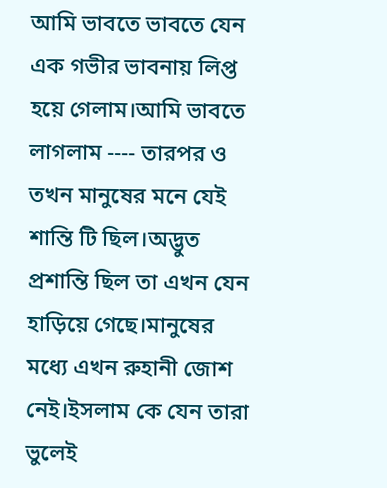আমি ভাবতে ভাবতে যেন এক গভীর ভাবনায় লিপ্ত হয়ে গেলাম।আমি ভাবতে লাগলাম ---- তারপর ও তখন মানুষের মনে যেই শান্তি টি ছিল।অদ্ভুত প্রশান্তি ছিল তা এখন যেন হাড়িয়ে গেছে।মানুষের মধ্যে এখন রুহানী জোশ নেই।ইসলাম কে যেন তারা ভুলেই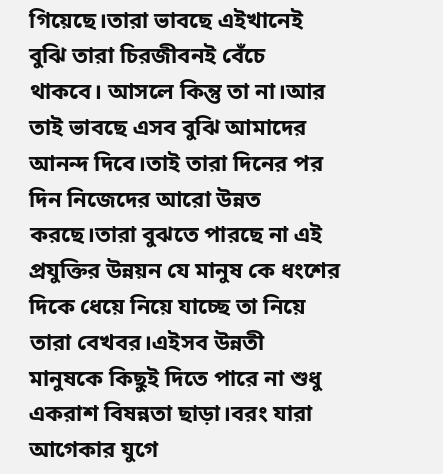গিয়েছে।তারা ভাবছে এইখানেই বুঝি তারা চিরজীবনই বেঁচে থাকবে। আসলে কিন্তু তা না।আর তাই ভাবছে এসব বুঝি আমাদের আনন্দ দিবে।তাই তারা দিনের পর দিন নিজেদের আরো উন্নত করছে।তারা বুঝতে পারছে না এই প্রযুক্তির উন্নয়ন যে মানুষ কে ধংশের দিকে ধেয়ে নিয়ে যাচ্ছে তা নিয়ে তারা বেখবর।এইসব উন্নতী মানুষকে কিছুই দিতে পারে না শুধু একরাশ বিষন্নতা ছাড়া।বরং যারা আগেকার যুগে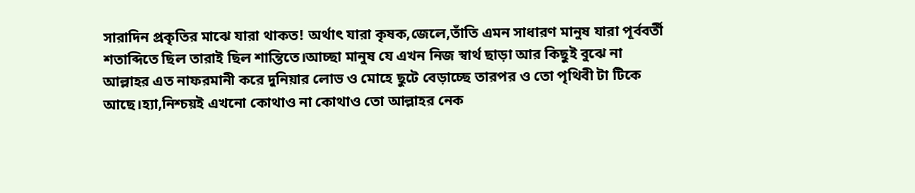সারাদিন প্রকৃতির মাঝে যারা থাকত! অর্থাৎ যারা কৃষক,জেলে,তাঁতি এমন সাধারণ মানুষ যারা পূর্ববর্তী শতাব্দিতে ছিল তারাই ছিল শান্তিতে।আচ্ছা মানুষ যে এখন নিজ স্বার্থ ছাড়া আর কিছুই বুঝে না আল্লাহর এত নাফরমানী করে দুনিয়ার লোভ ও মোহে ছুটে বেড়াচ্ছে তারপর ও তো পৃথিবী টা টিকে আছে।হ্যা,নিশ্চয়ই এখনো কোথাও না কোথাও তো আল্লাহর নেক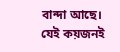বান্দা আছে। যেই কয়জনই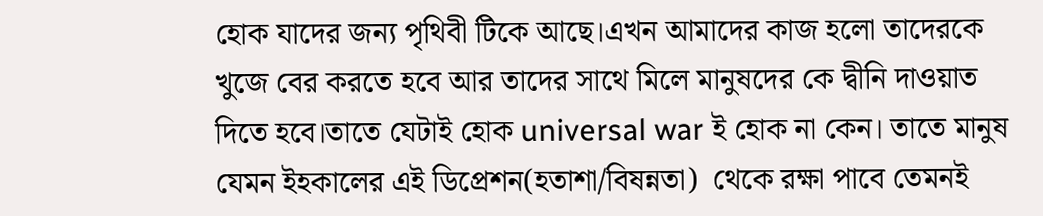হোক যাদের জন্য পৃথিবী টিকে আছে।এখন আমাদের কাজ হলো তাদেরকে খুজে বের করতে হবে আর তাদের সাথে মিলে মানুষদের কে দ্বীনি দাওয়াত দিতে হবে।তাতে যেটাই হোক universal war ই হোক না কেন। তাতে মানুষ যেমন ইহকালের এই ডিপ্রেশন(হতাশা/বিষন্নতা)  থেকে রক্ষা পাবে তেমনই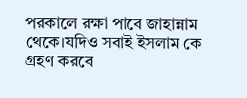পরকালে রক্ষা পাবে জাহান্নাম থেকে।যদিও সবাই ইসলাম কে গ্রহণ করবে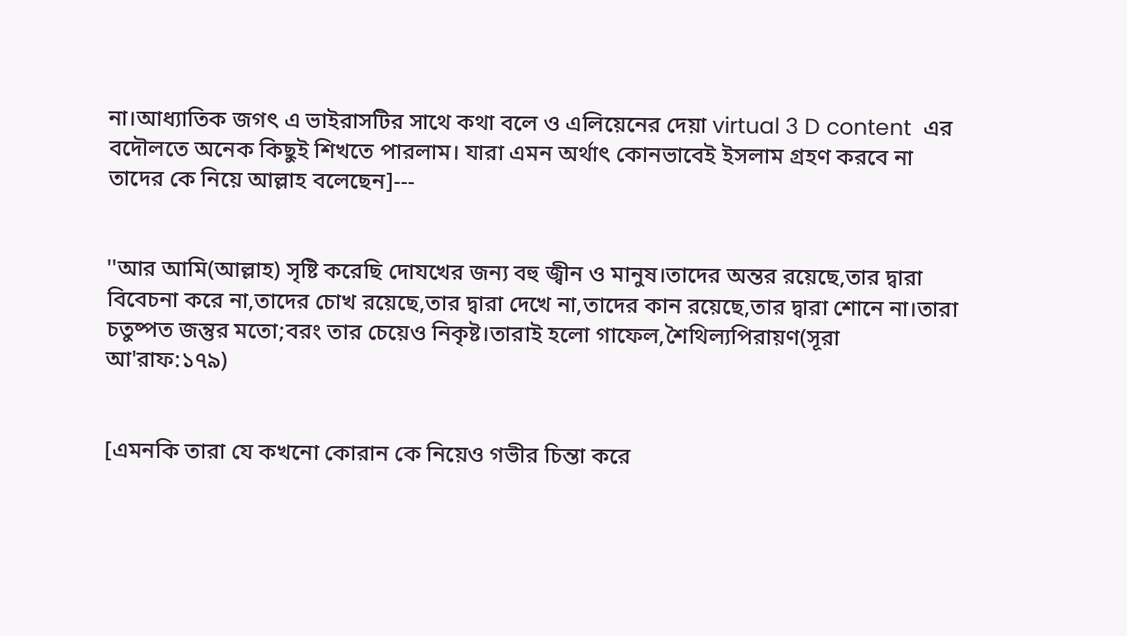না।আধ্যাতিক জগৎ এ ভাইরাসটির সাথে কথা বলে ও এলিয়েনের দেয়া virtual 3 D content  এর বদৌলতে অনেক কিছুই শিখতে পারলাম। যারা এমন অর্থাৎ কোনভাবেই ইসলাম গ্রহণ করবে না তাদের কে নিয়ে আল্লাহ বলেছেন]---


''আর আমি(আল্লাহ) সৃষ্টি করেছি দোযখের জন্য বহু জ্বীন ও মানুষ।তাদের অন্তর রয়েছে,তার দ্বারা বিবেচনা করে না,তাদের চোখ রয়েছে,তার দ্বারা দেখে না,তাদের কান রয়েছে,তার দ্বারা শোনে না।তারা চতুষ্পত জন্তুর মতো;বরং তার চেয়েও নিকৃষ্ট।তারাই হলো গাফেল,শৈথিল্যপিরায়ণ(সূরা আ'রাফ:১৭৯)


[এমনকি তারা যে কখনো কোরান কে নিয়েও গভীর চিন্তা করে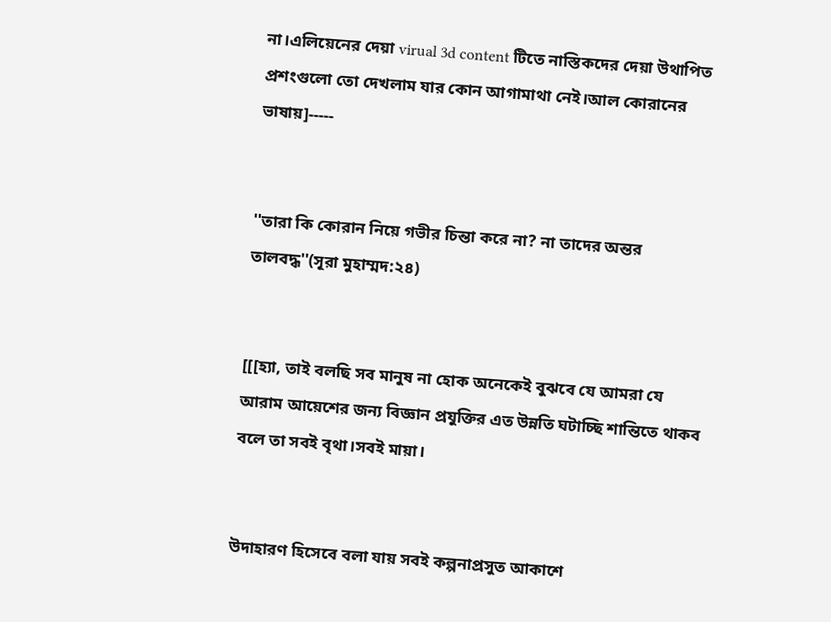না।এলিয়েনের দেয়া virual 3d content টিতে নাস্তিকদের দেয়া উথাপিত প্রশংগুলো তো দেখলাম যার কোন আগামাথা নেই।আল কোরানের ভাষায়]-----


''তারা কি কোরান নিয়ে গভীর চিন্তা করে না? না তাদের অন্তর তালবদ্ধ''(সূরা মুহাম্মদ:২৪)


[[[হ্যা, তাই বলছি সব মানুষ না হোক অনেকেই বুঝবে যে আমরা যে আরাম আয়েশের জন্য বিজ্ঞান প্রযুক্তির এত উন্নতি ঘটাচ্ছি শান্তিতে থাকব বলে তা সবই বৃথা।সবই মায়া।


উদাহারণ হিসেবে বলা যায় সবই কল্পনাপ্রসুত আকাশে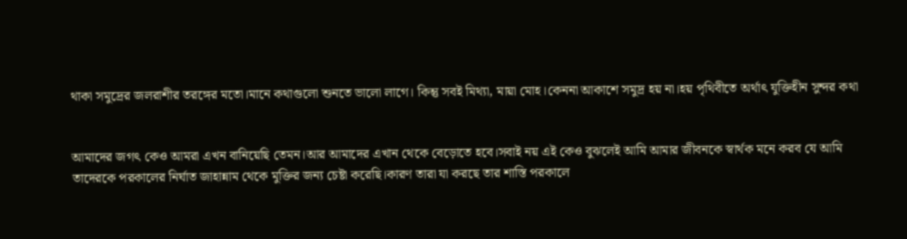থাকা সমুদ্রের জলরাশীর তরঙ্গের মতো।মানে কথাগুলো শুনতে ভালো লাগে। কিন্তু সবই মিথ্যা, মায়া মোহ।কেননা আকাশে সমুদ্র হয় না।হয় পৃথিবীতে অর্থাৎ যুক্তিহীন সুন্দর কথা


আমাদের জগৎ কেও আমরা এখন বানিয়েছি তেমন।আর আমাদের এখান থেকে বেড়োতে হবে।সবাই নয় এই কেও বুঝলেই আমি আমার জীবনকে স্বার্থক মনে করব যে আমি তাদেরকে পরকালের নির্ঘাত জাহান্নাম থেকে মুক্তির জন্য চেষ্টা করেছি।কারণ তারা যা করছে তার শাস্তি পরকালে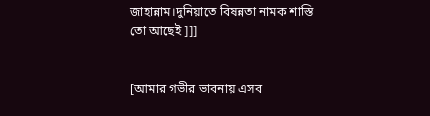জাহান্নাম।দুনিয়াতে বিষন্নতা নামক শাস্তি তো আছেই ]]]


[আমার গভীর ভাবনায় এসব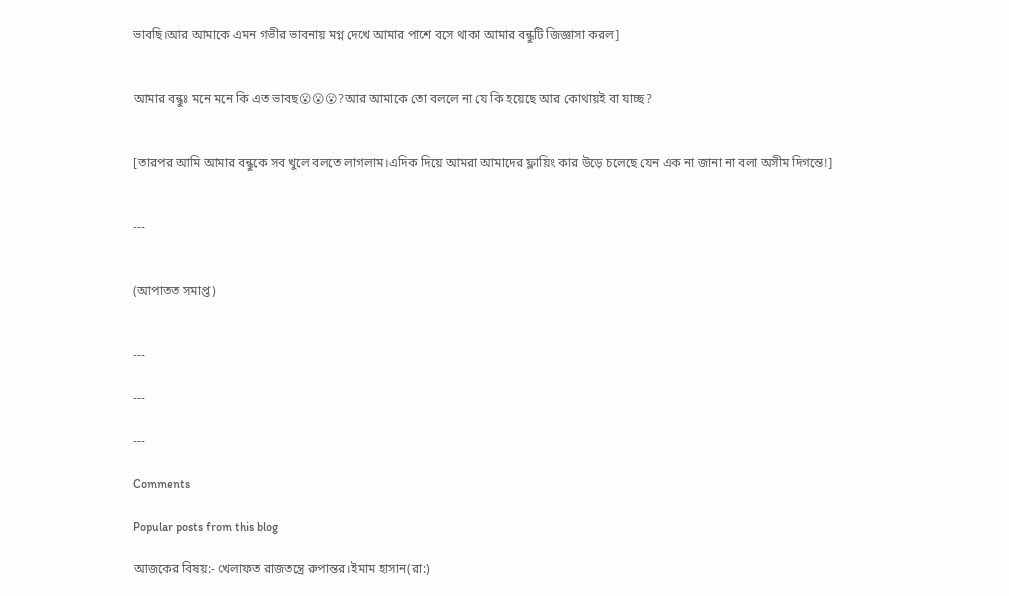ভাবছি।আর আমাকে এমন গভীর ভাবনায় মগ্ন দেখে আমার পাশে বসে থাকা আমার বন্ধুটি জিজ্ঞাসা করল]


আমার বন্ধুঃ মনে মনে কি এত ভাবছ😮😮😮?আর আমাকে তো বললে না যে কি হয়েছে আর কোথায়ই বা যাচ্ছ?


[তারপর আমি আমার বন্ধুকে সব খুলে বলতে লাগলাম।এদিক দিয়ে আমরা আমাদের ফ্লায়িং কার উড়ে চলেছে যেন এক না জানা না বলা অসীম দিগন্তে!]


---


(আপাতত সমাপ্ত)


---

---

---

Comments

Popular posts from this blog

আজকের বিষয়:- খেলাফত রাজতন্ত্রে রুপান্তর।ইমাম হাসান(রা:)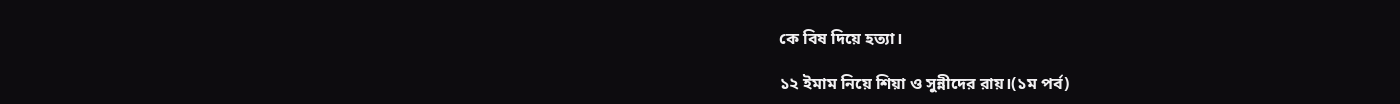কে বিষ দিয়ে হত্যা।

১২ ইমাম নিয়ে শিয়া ও সুন্নীদের রায়।(১ম পর্ব)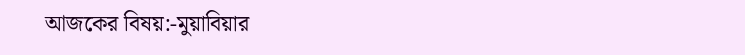আজকের বিষয়:-মুয়াবিয়ার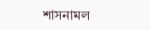শাসনামল